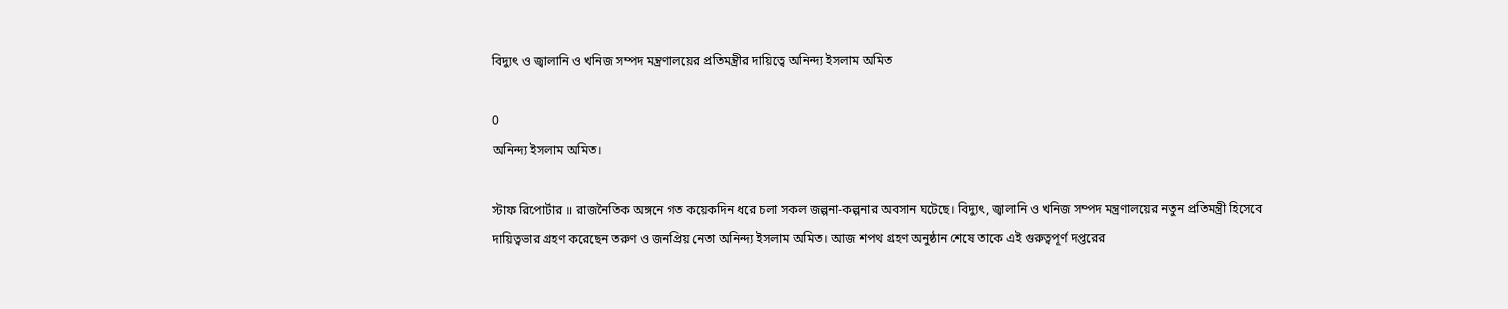বিদ্যুৎ ও জ্বালানি ও খনিজ সম্পদ মন্ত্রণালয়ের প্রতিমন্ত্রীর দায়িত্বে অনিন্দ্য ইসলাম অমিত

0
অনিন্দ্য ইসলাম অমিত।

স্টাফ রিপোর্টার ॥ রাজনৈতিক অঙ্গনে গত কয়েকদিন ধরে চলা সকল জল্পনা-কল্পনার অবসান ঘটেছে। বিদ্যুৎ, জ্বালানি ও খনিজ সম্পদ মন্ত্রণালয়ের নতুন প্রতিমন্ত্রী হিসেবে দায়িত্বভার গ্রহণ করেছেন তরুণ ও জনপ্রিয় নেতা অনিন্দ্য ইসলাম অমিত। আজ শপথ গ্রহণ অনুষ্ঠান শেষে তাকে এই গুরুত্বপূর্ণ দপ্তরের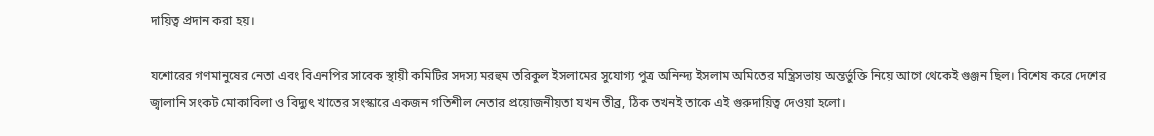দায়িত্ব প্রদান করা হয়।

যশোরের গণমানুষের নেতা এবং বিএনপির সাবেক স্থায়ী কমিটির সদস্য মরহুম তরিকুল ইসলামের সুযোগ্য পুত্র অনিন্দ্য ইসলাম অমিতের মন্ত্রিসভায় অন্তর্ভুক্তি নিয়ে আগে থেকেই গুঞ্জন ছিল। বিশেষ করে দেশের জ্বালানি সংকট মোকাবিলা ও বিদ্যুৎ খাতের সংস্কারে একজন গতিশীল নেতার প্রয়োজনীয়তা যখন তীব্র, ঠিক তখনই তাকে এই গুরুদায়িত্ব দেওয়া হলো।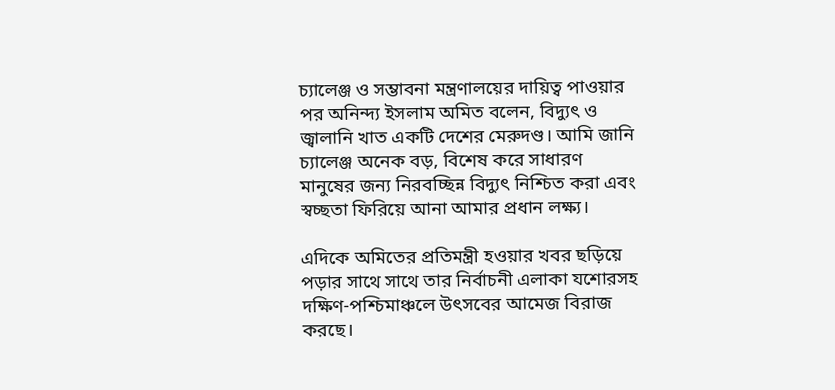চ্যালেঞ্জ ও সম্ভাবনা মন্ত্রণালয়ের দায়িত্ব পাওয়ার পর অনিন্দ্য ইসলাম অমিত বলেন, বিদ্যুৎ ও জ্বালানি খাত একটি দেশের মেরুদণ্ড। আমি জানি চ্যালেঞ্জ অনেক বড়, বিশেষ করে সাধারণ মানুষের জন্য নিরবচ্ছিন্ন বিদ্যুৎ নিশ্চিত করা এবং স্বচ্ছতা ফিরিয়ে আনা আমার প্রধান লক্ষ্য।

এদিকে অমিতের প্রতিমন্ত্রী হওয়ার খবর ছড়িয়ে পড়ার সাথে সাথে তার নির্বাচনী এলাকা যশোরসহ দক্ষিণ-পশ্চিমাঞ্চলে উৎসবের আমেজ বিরাজ করছে।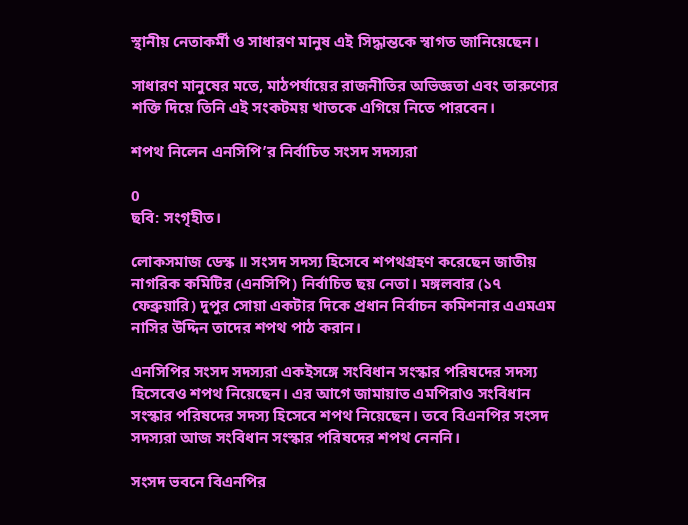স্থানীয় নেতাকর্মী ও সাধারণ মানুষ এই সিদ্ধান্তকে স্বাগত জানিয়েছেন।

সাধারণ মানুষের মতে, মাঠপর্যায়ের রাজনীতির অভিজ্ঞতা এবং তারুণ্যের শক্তি দিয়ে তিনি এই সংকটময় খাতকে এগিয়ে নিতে পারবেন।

শপথ নিলেন এনসিপি’র নির্বাচিত সংসদ সদস্যরা

0
ছবি: সংগৃহীত।

লোকসমাজ ডেস্ক ॥ সংসদ সদস্য হিসেবে শপথগ্রহণ করেছেন জাতীয় নাগরিক কমিটির (এনসিপি) নির্বাচিত ছয় নেতা। মঙ্গলবার (১৭ ফেব্রুয়ারি) দুপুর সোয়া একটার দিকে প্রধান নির্বাচন কমিশনার এএমএম নাসির উদ্দিন তাদের শপথ পাঠ করান।

এনসিপির সংসদ সদস্যরা একইসঙ্গে সংবিধান সংস্কার পরিষদের সদস্য হিসেবেও শপথ নিয়েছেন। এর আগে জামায়াত এমপিরাও সংবিধান সংস্কার পরিষদের সদস্য হিসেবে শপথ নিয়েছেন। তবে বিএনপির সংসদ সদস্যরা আজ সংবিধান সংস্কার পরিষদের শপথ নেননি।

সংসদ ভবনে বিএনপির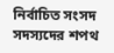নির্বাচিত সংসদ সদস্যদের শপথ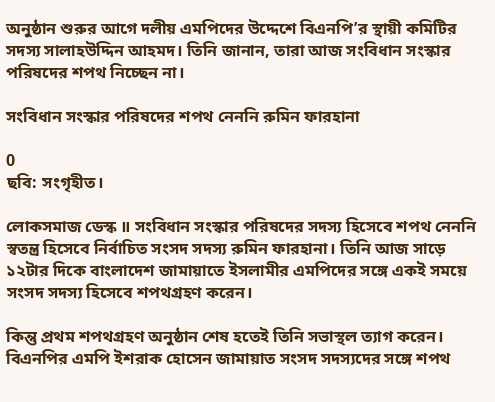অনুষ্ঠান শুরুর আগে দলীয় এমপিদের উদ্দেশে বিএনপি’র স্থায়ী কমিটির সদস্য সালাহউদ্দিন আহমদ। তিনি জানান, তারা আজ সংবিধান সংস্কার পরিষদের শপথ নিচ্ছেন না।

সংবিধান সংস্কার পরিষদের শপথ নেননি রুমিন ফারহানা

0
ছবি: সংগৃহীত।

লোকসমাজ ডেস্ক ॥ সংবিধান সংস্কার পরিষদের সদস্য হিসেবে শপথ নেননি স্বতন্ত্র হিসেবে নির্বাচিত সংসদ সদস্য রুমিন ফারহানা। তিনি আজ সাড়ে ১২টার দিকে বাংলাদেশ জামায়াতে ইসলামীর এমপিদের সঙ্গে একই সময়ে সংসদ সদস্য হিসেবে শপথগ্রহণ করেন।

কিন্তু প্রথম শপথগ্রহণ অনুষ্ঠান শেষ হতেই তিনি সভাস্থল ত্যাগ করেন। বিএনপির এমপি ইশরাক হোসেন জামায়াত সংসদ সদস্যদের সঙ্গে শপথ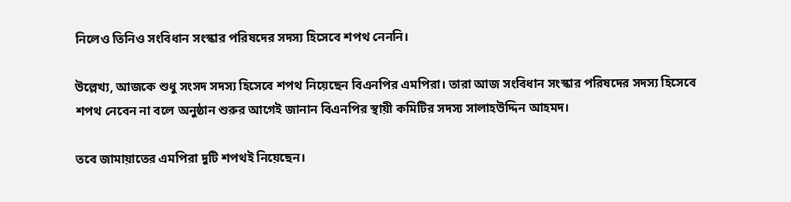নিলেও তিনিও সংবিধান সংস্কার পরিষদের সদস্য হিসেবে শপথ নেননি।

উল্লেখ্য, আজকে শুধু সংসদ সদস্য হিসেবে শপথ নিয়েছেন বিএনপির এমপিরা। তারা আজ সংবিধান সংস্কার পরিষদের সদস্য হিসেবে শপথ নেবেন না বলে অনুষ্ঠান শুরুর আগেই জানান বিএনপির স্থায়ী কমিটির সদস্য সালাহউদ্দিন আহমদ।

তবে জামায়াতের এমপিরা দুটি শপথই নিয়েছেন।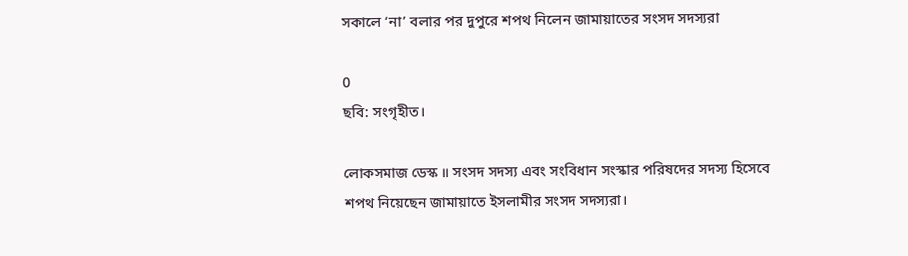সকালে ‘না’ বলার পর দুপুরে শপথ নিলেন জামায়াতের সংসদ সদস্যরা

0
ছবি: সংগৃহীত।

লোকসমাজ ডেস্ক ॥ সংসদ সদস্য এবং সংবিধান সংস্কার পরিষদের সদস্য হিসেবে শপথ নিয়েছেন জামায়াতে ইসলামীর সংসদ সদস্যরা।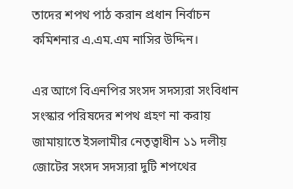তাদের শপথ পাঠ করান প্রধান নির্বাচন কমিশনার এ.এম.এম নাসির উদ্দিন।

এর আগে বিএনপির সংসদ সদস্যরা সংবিধান সংস্কার পরিষদের শপথ গ্রহণ না করায় জামায়াতে ইসলামীর নেতৃত্বাধীন ১১ দলীয় জোটের সংসদ সদস্যরা দুটি শপথের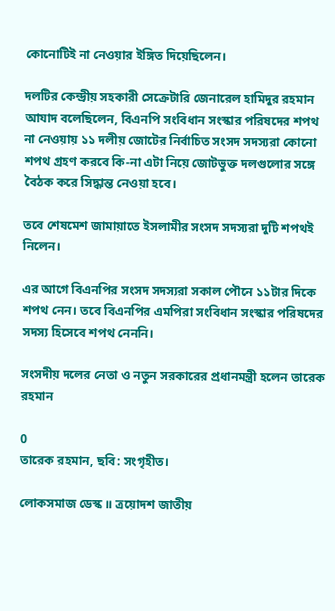কোনোটিই না নেওয়ার ইঙ্গিত দিয়েছিলেন।

দলটির কেন্দ্রীয় সহকারী সেক্রেটারি জেনারেল হামিদুর রহমান আযাদ বলেছিলেন, বিএনপি সংবিধান সংস্কার পরিষদের শপথ না নেওয়ায় ১১ দলীয় জোটের নির্বাচিত সংসদ সদস্যরা কোনো শপথ গ্রহণ করবে কি-না এটা নিয়ে জোটভুক্ত দলগুলোর সঙ্গে বৈঠক করে সিদ্ধান্ত নেওয়া হবে।

তবে শেষমেশ জামায়াতে ইসলামীর সংসদ সদস্যরা দুটি শপথই নিলেন।

এর আগে বিএনপির সংসদ সদস্যরা সকাল পৌনে ১১টার দিকে শপথ নেন। তবে বিএনপির এমপিরা সংবিধান সংস্কার পরিষদের সদস্য হিসেবে শপথ নেননি।

সংসদীয় দলের নেতা ও নতুন সরকারের প্রধানমন্ত্রী হলেন তারেক রহমান

0
তারেক রহমান, ছবি: সংগৃহীত।

লোকসমাজ ডেস্ক ॥ ত্রয়োদশ জাতীয়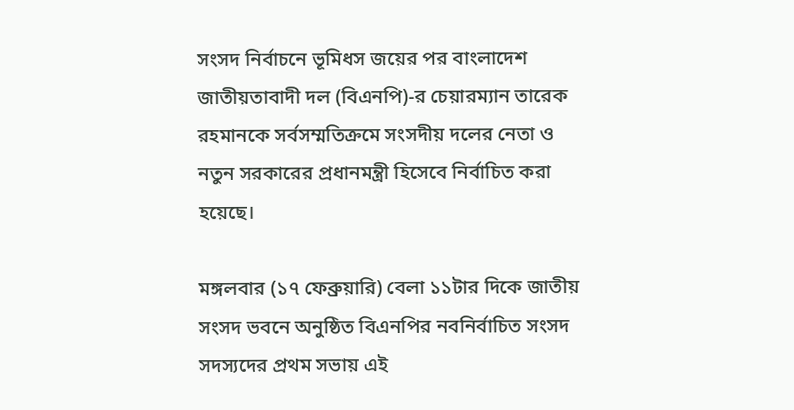সংসদ নির্বাচনে ভূমিধস জয়ের পর বাংলাদেশ জাতীয়তাবাদী দল (বিএনপি)-র চেয়ারম্যান তারেক রহমানকে সর্বসম্মতিক্রমে সংসদীয় দলের নেতা ও নতুন সরকারের প্রধানমন্ত্রী হিসেবে নির্বাচিত করা হয়েছে।

মঙ্গলবার (১৭ ফেব্রুয়ারি) বেলা ১১টার দিকে জাতীয় সংসদ ভবনে অনুষ্ঠিত বিএনপির নবনির্বাচিত সংসদ সদস্যদের প্রথম সভায় এই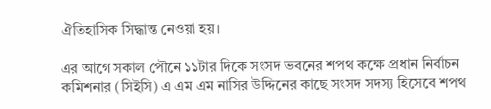ঐতিহাসিক সিদ্ধান্ত নেওয়া হয়।

এর আগে সকাল পৌনে ১১টার দিকে সংসদ ভবনের শপথ কক্ষে প্রধান নির্বাচন কমিশনার (সিইসি) এ এম এম নাসির উদ্দিনের কাছে সংসদ সদস্য হিসেবে শপথ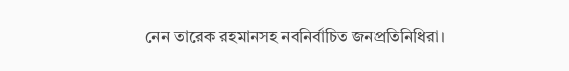নেন তারেক রহমানসহ নবনির্বাচিত জনপ্রতিনিধিরা।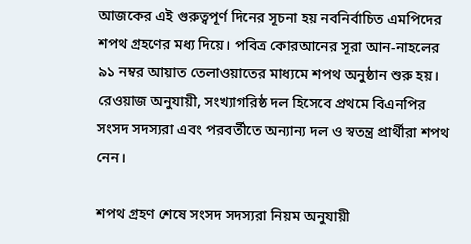আজকের এই গুরুত্বপূর্ণ দিনের সূচনা হয় নবনির্বাচিত এমপিদের শপথ গ্রহণের মধ্য দিয়ে। পবিত্র কোরআনের সূরা আন-নাহলের ৯১ নম্বর আয়াত তেলাওয়াতের মাধ্যমে শপথ অনুষ্ঠান শুরু হয়। রেওয়াজ অনুযায়ী, সংখ্যাগরিষ্ঠ দল হিসেবে প্রথমে বিএনপির সংসদ সদস্যরা এবং পরবর্তীতে অন্যান্য দল ও স্বতন্ত্র প্রার্থীরা শপথ নেন।

শপথ গ্রহণ শেষে সংসদ সদস্যরা নিয়ম অনুযায়ী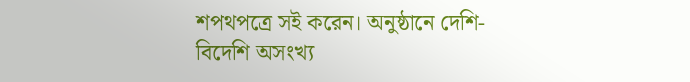শপথপত্রে সই করেন। অনুষ্ঠানে দেশি-বিদেশি অসংখ্য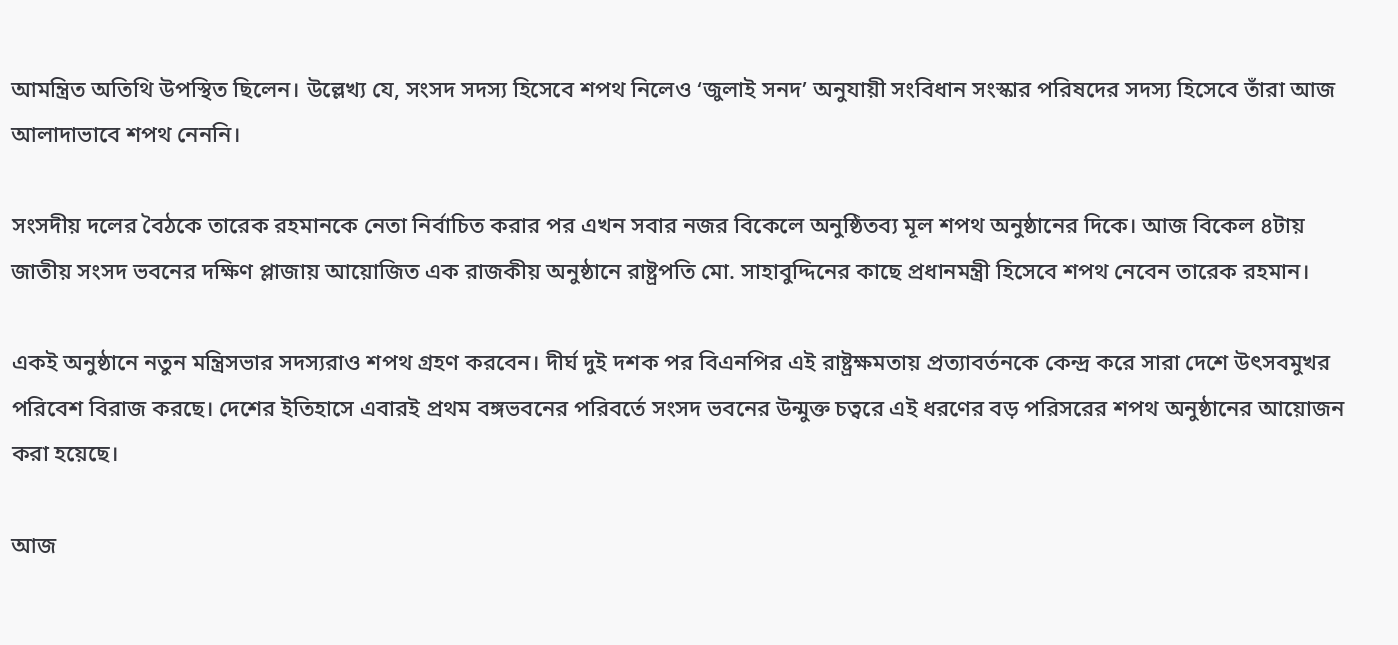আমন্ত্রিত অতিথি উপস্থিত ছিলেন। উল্লেখ্য যে, সংসদ সদস্য হিসেবে শপথ নিলেও ‘জুলাই সনদ’ অনুযায়ী সংবিধান সংস্কার পরিষদের সদস্য হিসেবে তাঁরা আজ আলাদাভাবে শপথ নেননি।

সংসদীয় দলের বৈঠকে তারেক রহমানকে নেতা নির্বাচিত করার পর এখন সবার নজর বিকেলে অনুষ্ঠিতব্য মূল শপথ অনুষ্ঠানের দিকে। আজ বিকেল ৪টায় জাতীয় সংসদ ভবনের দক্ষিণ প্লাজায় আয়োজিত এক রাজকীয় অনুষ্ঠানে রাষ্ট্রপতি মো. সাহাবুদ্দিনের কাছে প্রধানমন্ত্রী হিসেবে শপথ নেবেন তারেক রহমান।

একই অনুষ্ঠানে নতুন মন্ত্রিসভার সদস্যরাও শপথ গ্রহণ করবেন। দীর্ঘ দুই দশক পর বিএনপির এই রাষ্ট্রক্ষমতায় প্রত্যাবর্তনকে কেন্দ্র করে সারা দেশে উৎসবমুখর পরিবেশ বিরাজ করছে। দেশের ইতিহাসে এবারই প্রথম বঙ্গভবনের পরিবর্তে সংসদ ভবনের উন্মুক্ত চত্বরে এই ধরণের বড় পরিসরের শপথ অনুষ্ঠানের আয়োজন করা হয়েছে।

আজ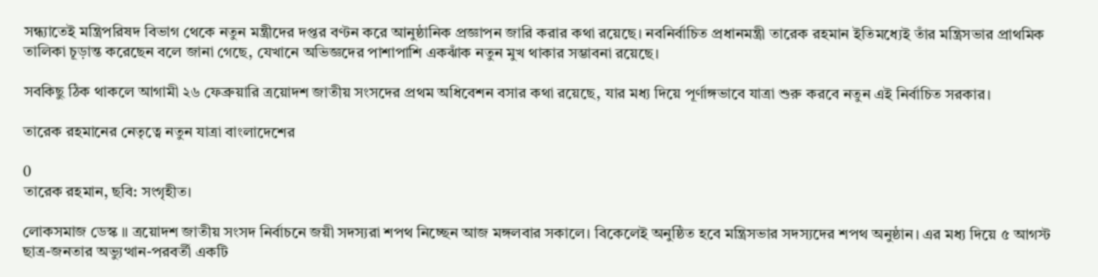সন্ধ্যাতেই মন্ত্রিপরিষদ বিভাগ থেকে নতুন মন্ত্রীদের দপ্তর বণ্টন করে আনুষ্ঠানিক প্রজ্ঞাপন জারি করার কথা রয়েছে। নবনির্বাচিত প্রধানমন্ত্রী তারেক রহমান ইতিমধ্যেই তাঁর মন্ত্রিসভার প্রাথমিক তালিকা চূড়ান্ত করেছেন বলে জানা গেছে, যেখানে অভিজ্ঞদের পাশাপাশি একঝাঁক নতুন মুখ থাকার সম্ভাবনা রয়েছে।

সবকিছু ঠিক থাকলে আগামী ২৬ ফেব্রুয়ারি ত্রয়োদশ জাতীয় সংসদের প্রথম অধিবেশন বসার কথা রয়েছে, যার মধ্য দিয়ে পূর্ণাঙ্গভাবে যাত্রা শুরু করবে নতুন এই নির্বাচিত সরকার।

তারেক রহমানের নেতৃত্বে নতুন যাত্রা বাংলাদেশের

0
তারেক রহমান, ছবি: সংগৃহীত।

লোকসমাজ ডেস্ক ॥ ত্রয়োদশ জাতীয় সংসদ নির্বাচনে জয়ী সদস্যরা শপথ নিচ্ছেন আজ মঙ্গলবার সকালে। বিকেলেই অনুষ্ঠিত হবে মন্ত্রিসভার সদস্যদের শপথ অনুষ্ঠান। এর মধ্য দিয়ে ৫ আগস্ট ছাত্র-জনতার অভ্যুত্থান-পরবর্তী একটি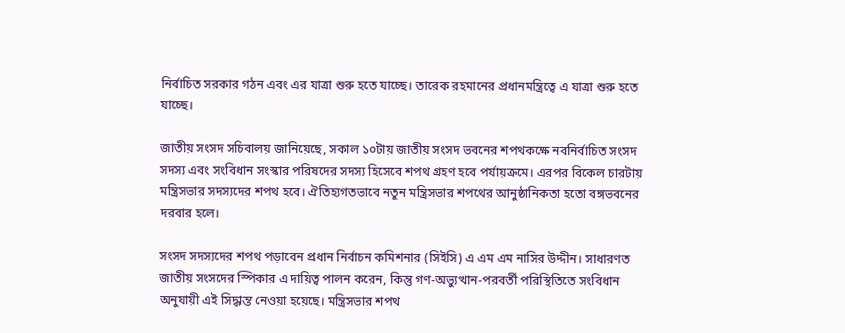নির্বাচিত সরকার গঠন এবং এর যাত্রা শুরু হতে যাচ্ছে। তারেক রহমানের প্রধানমন্ত্রিত্বে এ যাত্রা শুরু হতে যাচ্ছে।

জাতীয় সংসদ সচিবালয় জানিয়েছে, সকাল ১০টায় জাতীয় সংসদ ভবনের শপথকক্ষে নবনির্বাচিত সংসদ সদস্য এবং সংবিধান সংস্কার পরিষদের সদস্য হিসেবে শপথ গ্রহণ হবে পর্যায়ক্রমে। এরপর বিকেল চারটায় মন্ত্রিসভার সদস্যদের শপথ হবে। ঐতিহ্যগতভাবে নতুন মন্ত্রিসভার শপথের আনুষ্ঠানিকতা হতো বঙ্গভবনের দরবার হলে।

সংসদ সদস্যদের শপথ পড়াবেন প্রধান নির্বাচন কমিশনার (সিইসি) এ এম এম নাসির উদ্দীন। সাধারণত জাতীয় সংসদের স্পিকার এ দায়িত্ব পালন করেন, কিন্তু গণ-অভ্যুত্থান-পরবর্তী পরিস্থিতিতে সংবিধান অনুযায়ী এই সিদ্ধান্ত নেওয়া হয়েছে। মন্ত্রিসভার শপথ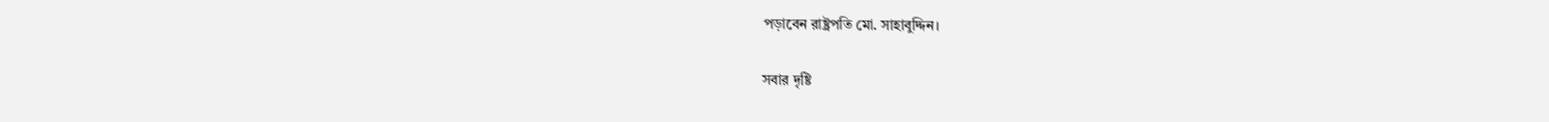পড়াবেন রাষ্ট্রপতি মো. সাহাবুদ্দিন।

সবার দৃষ্টি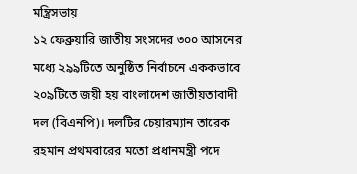মন্ত্রিসভায়
১২ ফেব্রুয়ারি জাতীয় সংসদের ৩০০ আসনের মধ্যে ২৯৯টিতে অনুষ্ঠিত নির্বাচনে এককভাবে ২০৯টিতে জয়ী হয় বাংলাদেশ জাতীয়তাবাদী দল (বিএনপি)। দলটির চেয়ারম্যান তারেক রহমান প্রথমবারের মতো প্রধানমন্ত্রী পদে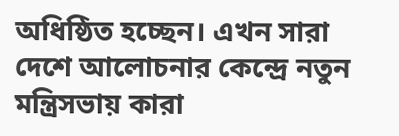অধিষ্ঠিত হচ্ছেন। এখন সারা দেশে আলোচনার কেন্দ্রে নতুন মন্ত্রিসভায় কারা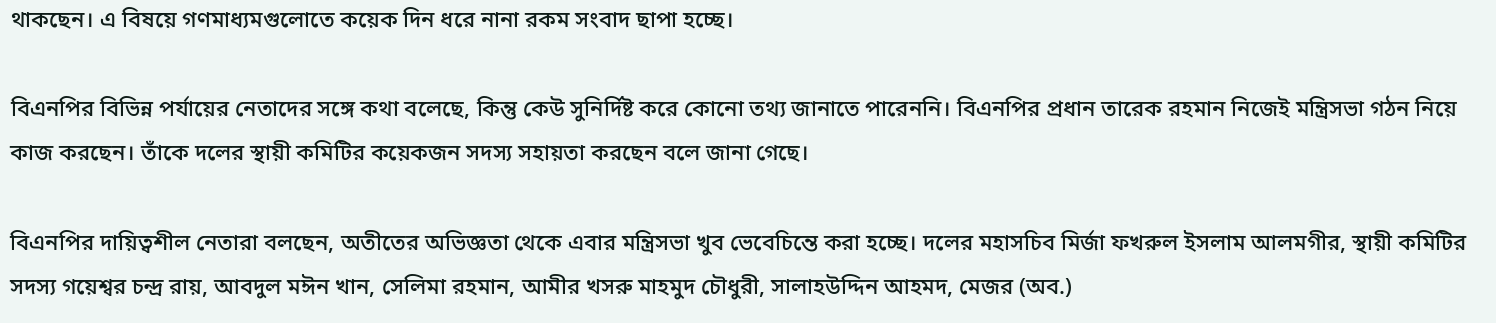থাকছেন। এ বিষয়ে গণমাধ্যমগুলোতে কয়েক দিন ধরে নানা রকম সংবাদ ছাপা হচ্ছে।

বিএনপির বিভিন্ন পর্যায়ের নেতাদের সঙ্গে কথা বলেছে, কিন্তু কেউ সুনির্দিষ্ট করে কোনো তথ্য জানাতে পারেননি। বিএনপির প্রধান তারেক রহমান নিজেই মন্ত্রিসভা গঠন নিয়ে কাজ করছেন। তাঁকে দলের স্থায়ী কমিটির কয়েকজন সদস্য সহায়তা করছেন বলে জানা গেছে।

বিএনপির দায়িত্বশীল নেতারা বলছেন, অতীতের অভিজ্ঞতা থেকে এবার মন্ত্রিসভা খুব ভেবেচিন্তে করা হচ্ছে। দলের মহাসচিব মির্জা ফখরুল ইসলাম আলমগীর, স্থায়ী কমিটির সদস্য গয়েশ্বর চন্দ্র রায়, আবদুল মঈন খান, সেলিমা রহমান, আমীর খসরু মাহমুদ চৌধুরী, সালাহউদ্দিন আহমদ, মেজর (অব.)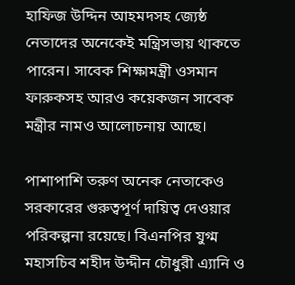হাফিজ উদ্দিন আহমদসহ জ্যেষ্ঠ নেতাদের অনেকেই মন্ত্রিসভায় থাকতে পারেন। সাবেক শিক্ষামন্ত্রী ওসমান ফারুকসহ আরও কয়েকজন সাবেক মন্ত্রীর নামও আলোচনায় আছে।

পাশাপাশি তরুণ অনেক নেতাকেও সরকারের গুরুত্বপূর্ণ দায়িত্ব দেওয়ার পরিকল্পনা রয়েছে। বিএনপির যুগ্ম মহাসচিব শহীদ উদ্দীন চৌধুরী এ্যানি ও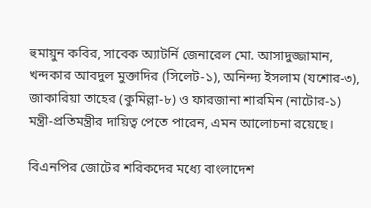হুমায়ুন কবির, সাবেক অ্যাটর্নি জেনারেল মো. আসাদুজ্জামান, খন্দকার আবদুল মুক্তাদির (সিলেট-১), অনিন্দ্য ইসলাম (যশোর-৩), জাকারিয়া তাহের (কুমিল্লা-৮) ও ফারজানা শারমিন (নাটোর-১) মন্ত্রী-প্রতিমন্ত্রীর দায়িত্ব পেতে পারেন, এমন আলোচনা রয়েছে।

বিএনপির জোটের শরিকদের মধ্যে বাংলাদেশ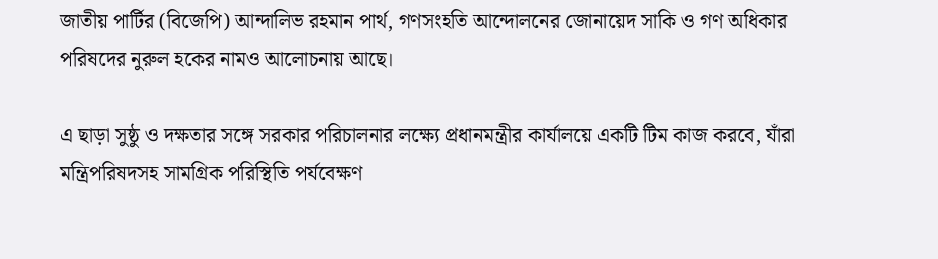জাতীয় পার্টির (বিজেপি) আন্দালিভ রহমান পার্থ, গণসংহতি আন্দোলনের জোনায়েদ সাকি ও গণ অধিকার পরিষদের নুরুল হকের নামও আলোচনায় আছে।

এ ছাড়া সুষ্ঠু ও দক্ষতার সঙ্গে সরকার পরিচালনার লক্ষ্যে প্রধানমন্ত্রীর কার্যালয়ে একটি টিম কাজ করবে, যাঁরা মন্ত্রিপরিষদসহ সামগ্রিক পরিস্থিতি পর্যবেক্ষণ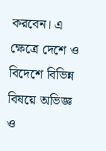করবেন। এ ক্ষেত্রে দেশে ও বিদেশে বিভিন্ন বিষয়ে অভিজ্ঞ ও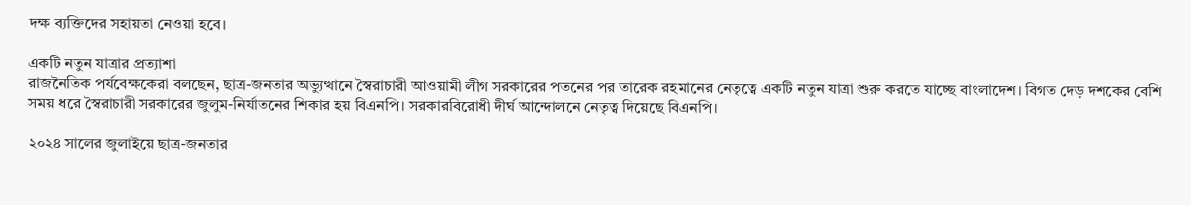দক্ষ ব্যক্তিদের সহায়তা নেওয়া হবে।

একটি নতুন যাত্রার প্রত্যাশা
রাজনৈতিক পর্যবেক্ষকেরা বলছেন, ছাত্র-জনতার অভ্যুত্থানে স্বৈরাচারী আওয়ামী লীগ সরকারের পতনের পর তারেক রহমানের নেতৃত্বে একটি নতুন যাত্রা শুরু করতে যাচ্ছে বাংলাদেশ। বিগত দেড় দশকের বেশি সময় ধরে স্বৈরাচারী সরকারের জুলুম-নির্যাতনের শিকার হয় বিএনপি। সরকারবিরোধী দীর্ঘ আন্দোলনে নেতৃত্ব দিয়েছে বিএনপি।

২০২৪ সালের জুলাইয়ে ছাত্র-জনতার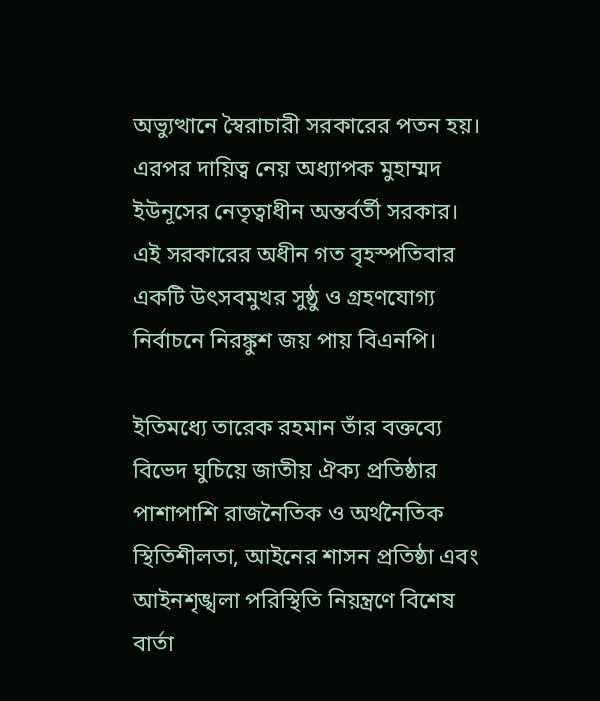অভ্যুত্থানে স্বৈরাচারী সরকারের পতন হয়। এরপর দায়িত্ব নেয় অধ্যাপক মুহাম্মদ ইউনূসের নেতৃত্বাধীন অন্তর্বর্তী সরকার। এই সরকারের অধীন গত বৃহস্পতিবার একটি উৎসবমুখর সুষ্ঠু ও গ্রহণযোগ্য নির্বাচনে নিরঙ্কুশ জয় পায় বিএনপি।

ইতিমধ্যে তারেক রহমান তাঁর বক্তব্যে বিভেদ ঘুচিয়ে জাতীয় ঐক্য প্রতিষ্ঠার পাশাপাশি রাজনৈতিক ও অর্থনৈতিক স্থিতিশীলতা, আইনের শাসন প্রতিষ্ঠা এবং আইনশৃঙ্খলা পরিস্থিতি নিয়ন্ত্রণে বিশেষ বার্তা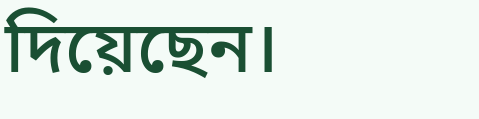দিয়েছেন।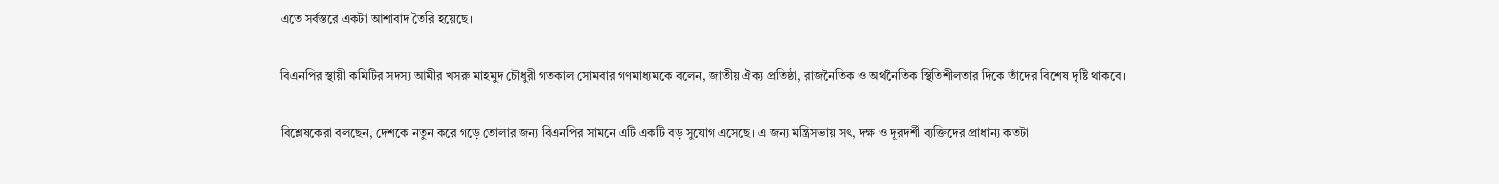এতে সর্বস্তরে একটা আশাবাদ তৈরি হয়েছে।

বিএনপির স্থায়ী কমিটির সদস্য আমীর খসরু মাহমুদ চৌধুরী গতকাল সোমবার গণমাধ্যমকে বলেন, জাতীয় ঐক্য প্রতিষ্ঠা, রাজনৈতিক ও অর্থনৈতিক স্থিতিশীলতার দিকে তাঁদের বিশেষ দৃষ্টি থাকবে।

বিশ্লেষকেরা বলছেন, দেশকে নতুন করে গড়ে তোলার জন্য বিএনপির সামনে এটি একটি বড় সুযোগ এসেছে। এ জন্য মন্ত্রিসভায় সৎ, দক্ষ ও দূরদর্শী ব্যক্তিদের প্রাধান্য কতটা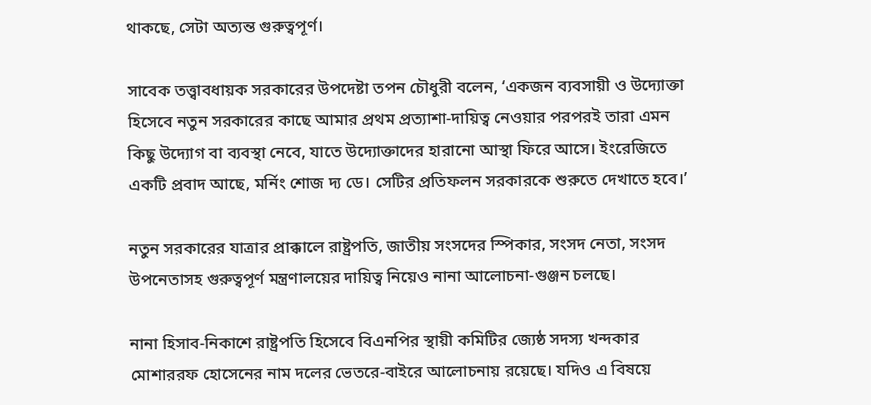থাকছে, সেটা অত্যন্ত গুরুত্বপূর্ণ।

সাবেক তত্ত্বাবধায়ক সরকারের উপদেষ্টা তপন চৌধুরী বলেন, ‘একজন ব্যবসায়ী ও উদ্যোক্তা হিসেবে নতুন সরকারের কাছে আমার প্রথম প্রত্যাশা-দায়িত্ব নেওয়ার পরপরই তারা এমন কিছু উদ্যোগ বা ব্যবস্থা নেবে, যাতে উদ্যোক্তাদের হারানো আস্থা ফিরে আসে। ইংরেজিতে একটি প্রবাদ আছে, মর্নিং শোজ দ্য ডে। সেটির প্রতিফলন সরকারকে শুরুতে দেখাতে হবে।’

নতুন সরকারের যাত্রার প্রাক্কালে রাষ্ট্রপতি, জাতীয় সংসদের স্পিকার, সংসদ নেতা, সংসদ উপনেতাসহ গুরুত্বপূর্ণ মন্ত্রণালয়ের দায়িত্ব নিয়েও নানা আলোচনা-গুঞ্জন চলছে।

নানা হিসাব-নিকাশে রাষ্ট্রপতি হিসেবে বিএনপির স্থায়ী কমিটির জ্যেষ্ঠ সদস্য খন্দকার মোশাররফ হোসেনের নাম দলের ভেতরে-বাইরে আলোচনায় রয়েছে। যদিও এ বিষয়ে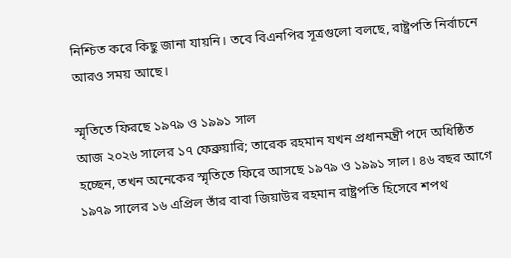নিশ্চিত করে কিছু জানা যায়নি। তবে বিএনপির সূত্রগুলো বলছে, রাষ্ট্রপতি নির্বাচনে আরও সময় আছে।

স্মৃতিতে ফিরছে ১৯৭৯ ও ১৯৯১ সাল
আজ ২০২৬ সালের ১৭ ফেব্রুয়ারি; তারেক রহমান যখন প্রধানমন্ত্রী পদে অধিষ্ঠিত হচ্ছেন, তখন অনেকের স্মৃতিতে ফিরে আসছে ১৯৭৯ ও ১৯৯১ সাল। ৪৬ বছর আগে ১৯৭৯ সালের ১৬ এপ্রিল তাঁর বাবা জিয়াউর রহমান রাষ্ট্রপতি হিসেবে শপথ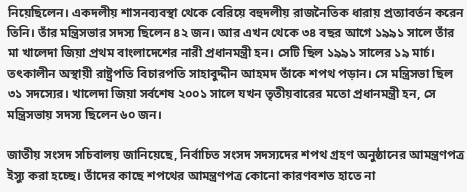নিয়েছিলেন। একদলীয় শাসনব্যবস্থা থেকে বেরিয়ে বহুদলীয় রাজনৈতিক ধারায় প্রত্যাবর্তন করেন তিনি। তাঁর মন্ত্রিসভার সদস্য ছিলেন ৪২ জন। আর এখন থেকে ৩৪ বছর আগে ১৯৯১ সালে তাঁর মা খালেদা জিয়া প্রথম বাংলাদেশের নারী প্রধানমন্ত্রী হন। সেটি ছিল ১৯৯১ সালের ১৯ মার্চ। তৎকালীন অস্থায়ী রাষ্ট্রপতি বিচারপতি সাহাবুদ্দীন আহমদ তাঁকে শপথ পড়ান। সে মন্ত্রিসভা ছিল ৩১ সদস্যের। খালেদা জিয়া সর্বশেষ ২০০১ সালে যখন তৃতীয়বারের মতো প্রধানমন্ত্রী হন, সে মন্ত্রিসভায় সদস্য ছিলেন ৬০ জন।

জাতীয় সংসদ সচিবালয় জানিয়েছে, নির্বাচিত সংসদ সদস্যদের শপথ গ্রহণ অনুষ্ঠানের আমন্ত্রণপত্র ইস্যু করা হচ্ছে। তাঁদের কাছে শপথের আমন্ত্রণপত্র কোনো কারণবশত হাতে না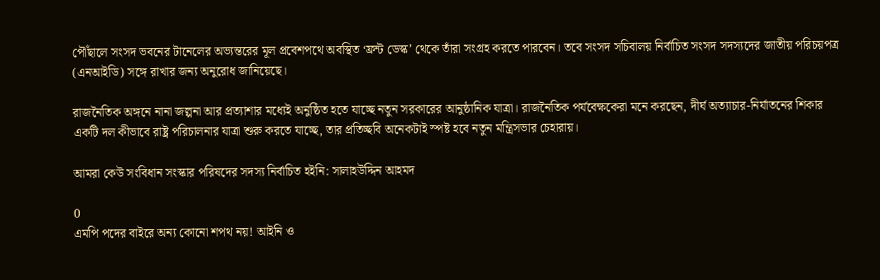পৌঁছালে সংসদ ভবনের টানেলের অভ্যন্তরের মূল প্রবেশপথে অবস্থিত ‘ফ্রন্ট ডেস্ক’ থেকে তাঁরা সংগ্রহ করতে পারবেন। তবে সংসদ সচিবালয় নির্বাচিত সংসদ সদস্যদের জাতীয় পরিচয়পত্র (এনআইডি) সঙ্গে রাখার জন্য অনুরোধ জানিয়েছে।

রাজনৈতিক অঙ্গনে নানা জল্পনা আর প্রত্যাশার মধ্যেই অনুষ্ঠিত হতে যাচ্ছে নতুন সরকারের আনুষ্ঠানিক যাত্রা। রাজনৈতিক পর্যবেক্ষকেরা মনে করছেন, দীর্ঘ অত্যাচার-নির্যাতনের শিকার একটি দল কীভাবে রাষ্ট্র পরিচালনার যাত্রা শুরু করতে যাচ্ছে, তার প্রতিচ্ছবি অনেকটাই স্পষ্ট হবে নতুন মন্ত্রিসভার চেহারায়।

আমরা কেউ সংবিধান সংস্কার পরিষদের সদস্য নির্বাচিত হইনি: সালাহউদ্দিন আহমদ

0
এমপি পদের বাইরে অন্য কোনো শপথ নয়! আইনি ও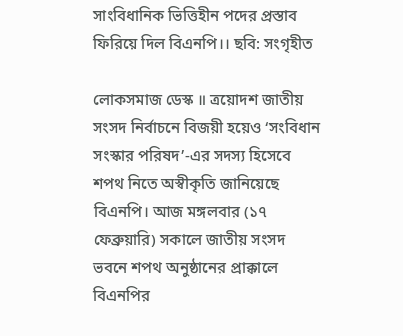সাংবিধানিক ভিত্তিহীন পদের প্রস্তাব ফিরিয়ে দিল বিএনপি।। ছবি: সংগৃহীত

লোকসমাজ ডেস্ক ॥ ত্রয়োদশ জাতীয় সংসদ নির্বাচনে বিজয়ী হয়েও ‘সংবিধান সংস্কার পরিষদ’-এর সদস্য হিসেবে শপথ নিতে অস্বীকৃতি জানিয়েছে বিএনপি। আজ মঙ্গলবার (১৭ ফেব্রুয়ারি) সকালে জাতীয় সংসদ ভবনে শপথ অনুষ্ঠানের প্রাক্কালে বিএনপির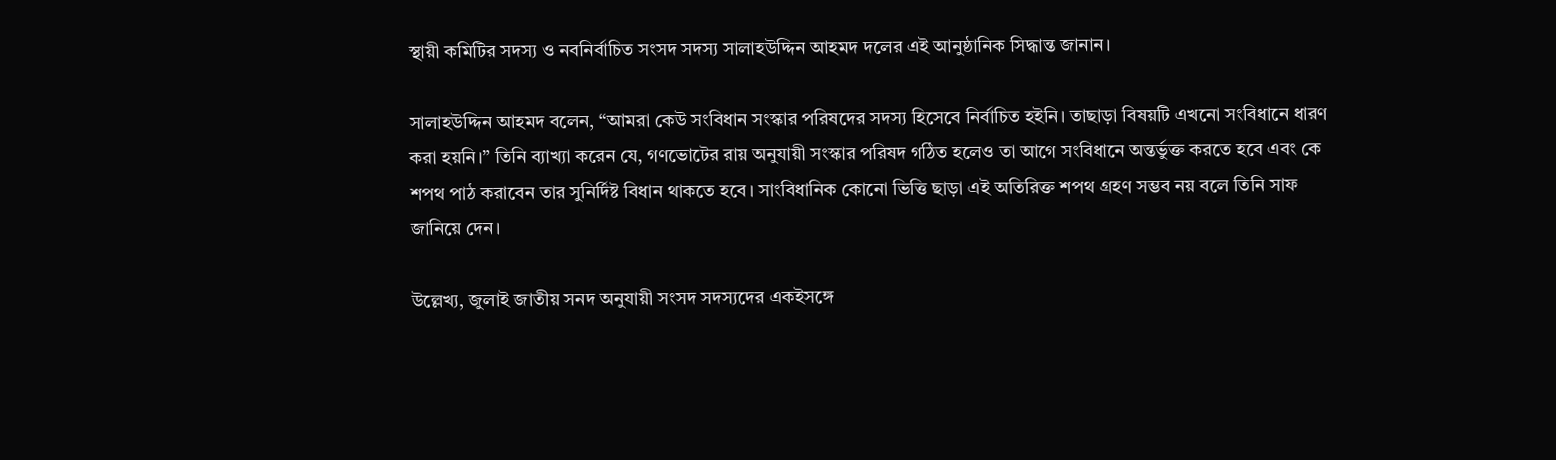স্থায়ী কমিটির সদস্য ও নবনির্বাচিত সংসদ সদস্য সালাহউদ্দিন আহমদ দলের এই আনুষ্ঠানিক সিদ্ধান্ত জানান।

সালাহউদ্দিন আহমদ বলেন, “আমরা কেউ সংবিধান সংস্কার পরিষদের সদস্য হিসেবে নির্বাচিত হইনি। তাছাড়া বিষয়টি এখনো সংবিধানে ধারণ করা হয়নি।” তিনি ব্যাখ্যা করেন যে, গণভোটের রায় অনুযায়ী সংস্কার পরিষদ গঠিত হলেও তা আগে সংবিধানে অন্তর্ভুক্ত করতে হবে এবং কে শপথ পাঠ করাবেন তার সুনির্দিষ্ট বিধান থাকতে হবে। সাংবিধানিক কোনো ভিত্তি ছাড়া এই অতিরিক্ত শপথ গ্রহণ সম্ভব নয় বলে তিনি সাফ জানিয়ে দেন।

উল্লেখ্য, জুলাই জাতীয় সনদ অনুযায়ী সংসদ সদস্যদের একইসঙ্গে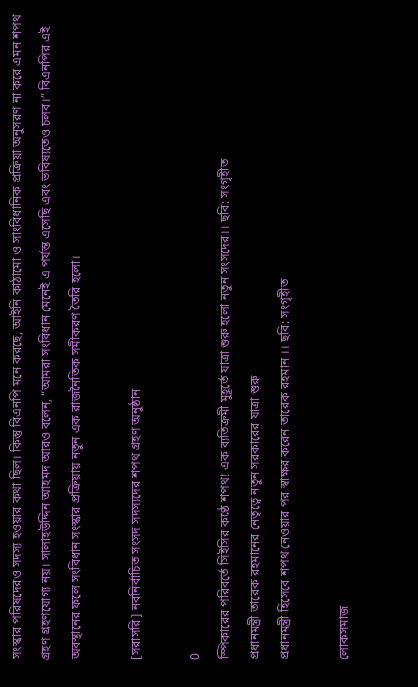সংস্কার পরিষদেরও সদস্য হওয়ার কথা ছিল। কিন্তু বিএনপি মনে করছে, আইনি কাঠামো ও সাংবিধানিক প্রক্রিয়া অনুসরণ না করে এমন শপথ গ্রহণ গ্রহণযোগ্য নয়। সালাহউদ্দিন আহমদ আরও বলেন, “আমরা সংবিধান মেনেই এ পর্যন্ত এসেছি এবং ভবিষ্যতেও চলব।” বিএনপির এই অবস্থানের ফলে সংবিধান সংস্কার প্রক্রিয়ায় নতুন এক রাজনৈতিক সমীকরণ তৈরি হলো।

[সরাসরি] নবনির্বাচিত সংসদ সদস্যদের শপথ গ্রহণ অনুষ্ঠান

0
স্পিকারের পরিবর্তে সিইসির কণ্ঠে শপথ! এক ব্যতিক্রমী মুহূর্তে যাত্রা শুরু হলো নতুন সংসদের।। ছবি: সংগৃহীত
প্রধানমন্ত্রী তারেক রহমানের নেতৃত্বে নতুন সরকারের যাত্রা শুরু
প্রধানমন্ত্রী হিসেবে শপথ নেওয়ার পর স্বাক্ষর করেন তারেক রহমান ।। ছবি: সংগৃহীত

লোকসমাজ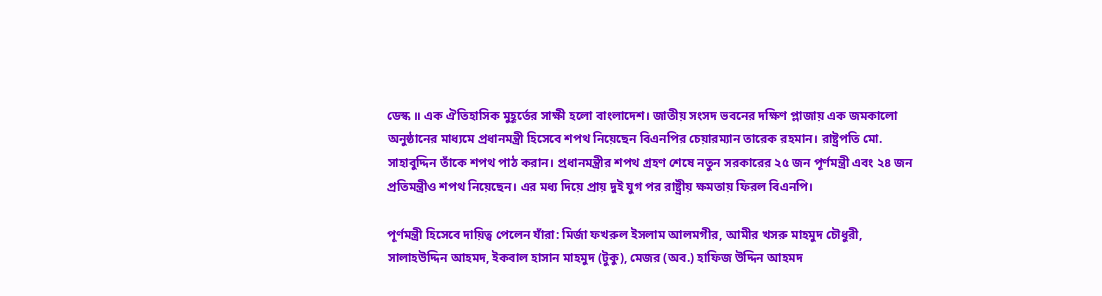ডেস্ক ॥ এক ঐতিহাসিক মুহূর্তের সাক্ষী হলো বাংলাদেশ। জাতীয় সংসদ ভবনের দক্ষিণ প্লাজায় এক জমকালো অনুষ্ঠানের মাধ্যমে প্রধানমন্ত্রী হিসেবে শপথ নিয়েছেন বিএনপির চেয়ারম্যান তারেক রহমান। রাষ্ট্রপতি মো. সাহাবুদ্দিন তাঁকে শপথ পাঠ করান। প্রধানমন্ত্রীর শপথ গ্রহণ শেষে নতুন সরকারের ২৫ জন পূর্ণমন্ত্রী এবং ২৪ জন প্রতিমন্ত্রীও শপথ নিয়েছেন। এর মধ্য দিয়ে প্রায় দুই যুগ পর রাষ্ট্রীয় ক্ষমতায় ফিরল বিএনপি।

পূর্ণমন্ত্রী হিসেবে দায়িত্ব পেলেন যাঁরা: মির্জা ফখরুল ইসলাম আলমগীর, আমীর খসরু মাহমুদ চৌধুরী, সালাহউদ্দিন আহমদ, ইকবাল হাসান মাহমুদ (টুকু), মেজর (অব.) হাফিজ উদ্দিন আহমদ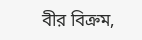বীর বিক্রম,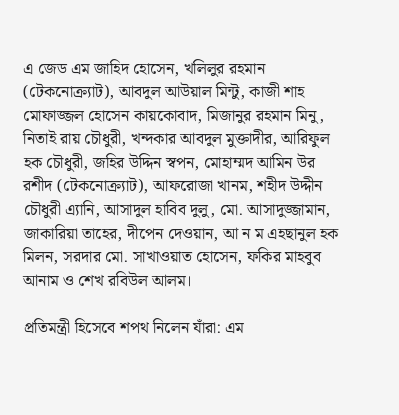এ জেড এম জাহিদ হোসেন, খলিলুর রহমান (টেকনোক্র্যাট), আবদুল আউয়াল মিন্টু, কাজী শাহ মোফাজ্জল হোসেন কায়কোবাদ, মিজানুর রহমান মিনু, নিতাই রায় চৌধুরী, খন্দকার আবদুল মুক্তাদীর, আরিফুল হক চৌধুরী, জহির উদ্দিন স্বপন, মোহাম্মদ আমিন উর রশীদ (টেকনোক্র্যাট), আফরোজা খানম, শহীদ উদ্দীন চৌধুরী এ্যানি, আসাদুল হাবিব দুলু, মো. আসাদুজ্জামান, জাকারিয়া তাহের, দীপেন দেওয়ান, আ ন ম এহছানুল হক মিলন, সরদার মো. সাখাওয়াত হোসেন, ফকির মাহবুব আনাম ও শেখ রবিউল আলম।

প্রতিমন্ত্রী হিসেবে শপথ নিলেন যাঁরা: এম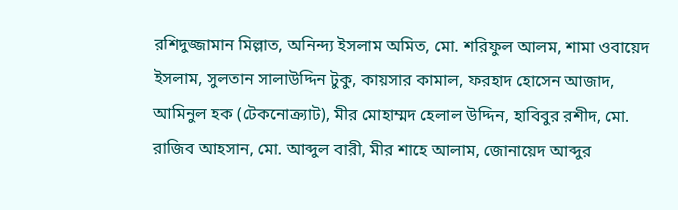রশিদুজ্জামান মিল্লাত, অনিন্দ্য ইসলাম অমিত, মো. শরিফুল আলম, শামা ওবায়েদ ইসলাম, সুলতান সালাউদ্দিন টুকু, কায়সার কামাল, ফরহাদ হোসেন আজাদ, আমিনুল হক (টেকনোক্র্যাট), মীর মোহাম্মদ হেলাল উদ্দিন, হাবিবুর রশীদ, মো. রাজিব আহসান, মো. আব্দুল বারী, মীর শাহে আলাম, জোনায়েদ আব্দুর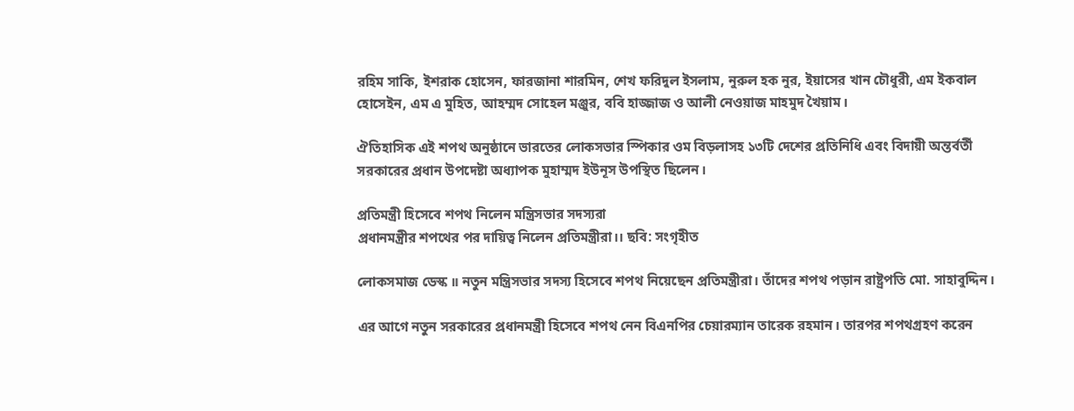রহিম সাকি, ইশরাক হোসেন, ফারজানা শারমিন, শেখ ফরিদুল ইসলাম, নুরুল হক নুর, ইয়াসের খান চৌধুরী, এম ইকবাল হোসেইন, এম এ মুহিত, আহম্মদ সোহেল মঞ্জুর, ববি হাজ্জাজ ও আলী নেওয়াজ মাহমুদ খৈয়াম।

ঐতিহাসিক এই শপথ অনুষ্ঠানে ভারতের লোকসভার স্পিকার ওম বিড়লাসহ ১৩টি দেশের প্রতিনিধি এবং বিদায়ী অন্তর্বর্তী সরকারের প্রধান উপদেষ্টা অধ্যাপক মুহাম্মদ ইউনূস উপস্থিত ছিলেন।

প্রতিমন্ত্রী হিসেবে শপথ নিলেন মন্ত্রিসভার সদস্যরা
প্রধানমন্ত্রীর শপথের পর দায়িত্ব নিলেন প্রতিমন্ত্রীরা।। ছবি: সংগৃহীত

লোকসমাজ ডেস্ক ॥ নতুন মন্ত্রিসভার সদস্য হিসেবে শপথ নিয়েছেন প্রতিমন্ত্রীরা। তাঁদের শপথ পড়ান রাষ্ট্রপতি মো. সাহাবুদ্দিন।

এর আগে নতুন সরকারের প্রধানমন্ত্রী হিসেবে শপথ নেন বিএনপির চেয়ারম্যান তারেক রহমান। তারপর শপথগ্রহণ করেন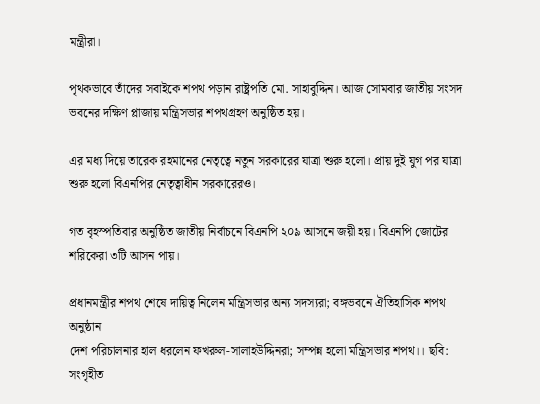মন্ত্রীরা।

পৃথকভাবে তাঁদের সবাইকে শপথ পড়ান রাষ্ট্রপতি মো. সাহাবুদ্দিন। আজ সোমবার জাতীয় সংসদ ভবনের দক্ষিণ প্লাজায় মন্ত্রিসভার শপথগ্রহণ অনুষ্ঠিত হয়।

এর মধ্য দিয়ে তারেক রহমানের নেতৃত্বে নতুন সরকারের যাত্রা শুরু হলো। প্রায় দুই যুগ পর যাত্রা শুরু হলো বিএনপির নেতৃত্বাধীন সরকারেরও।

গত বৃহস্পতিবার অনুষ্ঠিত জাতীয় নির্বাচনে বিএনপি ২০৯ আসনে জয়ী হয়। বিএনপি জোটের শরিকেরা ৩টি আসন পায়।

প্রধানমন্ত্রীর শপথ শেষে দায়িত্ব নিলেন মন্ত্রিসভার অন্য সদস্যরা; বঙ্গভবনে ঐতিহাসিক শপথ অনুষ্ঠান
দেশ পরিচালনার হাল ধরলেন ফখরুল-সালাহউদ্দিনরা; সম্পন্ন হলো মন্ত্রিসভার শপথ।। ছবি: সংগৃহীত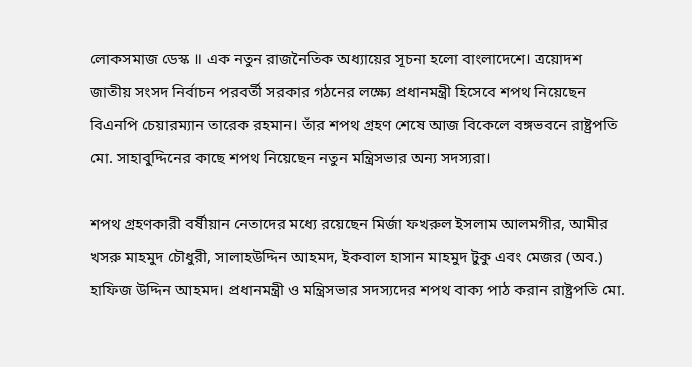লোকসমাজ ডেস্ক ॥ এক নতুন রাজনৈতিক অধ্যায়ের সূচনা হলো বাংলাদেশে। ত্রয়োদশ জাতীয় সংসদ নির্বাচন পরবর্তী সরকার গঠনের লক্ষ্যে প্রধানমন্ত্রী হিসেবে শপথ নিয়েছেন বিএনপি চেয়ারম্যান তারেক রহমান। তাঁর শপথ গ্রহণ শেষে আজ বিকেলে বঙ্গভবনে রাষ্ট্রপতি মো. সাহাবুদ্দিনের কাছে শপথ নিয়েছেন নতুন মন্ত্রিসভার অন্য সদস্যরা।

শপথ গ্রহণকারী বর্ষীয়ান নেতাদের মধ্যে রয়েছেন মির্জা ফখরুল ইসলাম আলমগীর, আমীর খসরু মাহমুদ চৌধুরী, সালাহউদ্দিন আহমদ, ইকবাল হাসান মাহমুদ টুকু এবং মেজর (অব.) হাফিজ উদ্দিন আহমদ। প্রধানমন্ত্রী ও মন্ত্রিসভার সদস্যদের শপথ বাক্য পাঠ করান রাষ্ট্রপতি মো.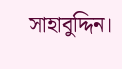সাহাবুদ্দিন।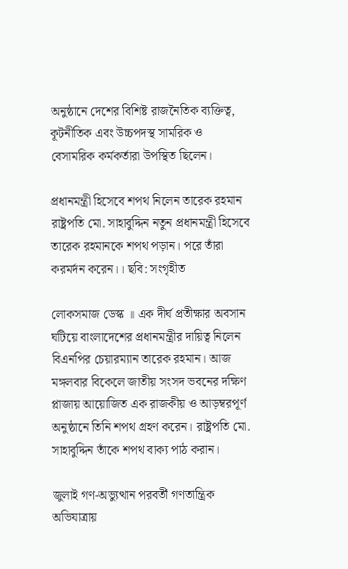অনুষ্ঠানে দেশের বিশিষ্ট রাজনৈতিক ব্যক্তিত্ব, কূটনীতিক এবং উচ্চপদস্থ সামরিক ও বেসামরিক কর্মকর্তারা উপস্থিত ছিলেন।

প্রধানমন্ত্রী হিসেবে শপথ নিলেন তারেক রহমান
রাষ্ট্রপতি মো. সাহাবুদ্দিন নতুন প্রধানমন্ত্রী হিসেবে তারেক রহমানকে শপথ পড়ান। পরে তাঁরা করমর্দন করেন।। ছবি: সংগৃহীত

লোকসমাজ ডেস্ক ॥ এক দীর্ঘ প্রতীক্ষার অবসান ঘটিয়ে বাংলাদেশের প্রধানমন্ত্রীর দায়িত্ব নিলেন বিএনপির চেয়ারম্যান তারেক রহমান। আজ মঙ্গলবার বিকেলে জাতীয় সংসদ ভবনের দক্ষিণ প্লাজায় আয়োজিত এক রাজকীয় ও আড়ম্বরপূর্ণ অনুষ্ঠানে তিনি শপথ গ্রহণ করেন। রাষ্ট্রপতি মো. সাহাবুদ্দিন তাঁকে শপথ বাক্য পাঠ করান।

জুলাই গণ-অভ্যুত্থান পরবর্তী গণতান্ত্রিক অভিযাত্রায়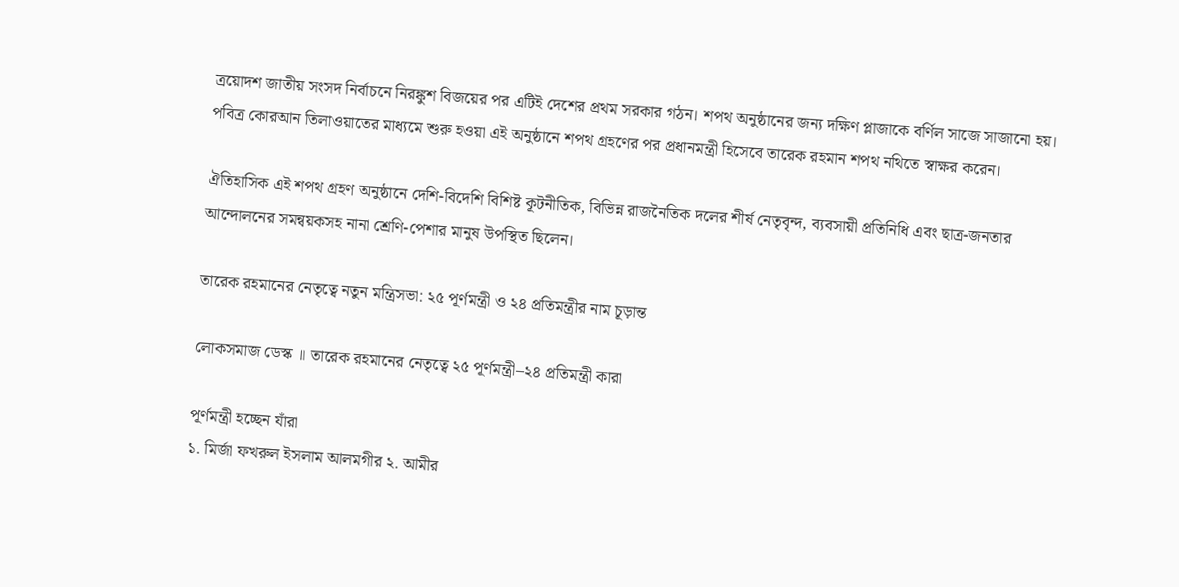ত্রয়োদশ জাতীয় সংসদ নির্বাচনে নিরঙ্কুশ বিজয়ের পর এটিই দেশের প্রথম সরকার গঠন। শপথ অনুষ্ঠানের জন্য দক্ষিণ প্লাজাকে বর্ণিল সাজে সাজানো হয়। পবিত্র কোরআন তিলাওয়াতের মাধ্যমে শুরু হওয়া এই অনুষ্ঠানে শপথ গ্রহণের পর প্রধানমন্ত্রী হিসেবে তারেক রহমান শপথ নথিতে স্বাক্ষর করেন।

ঐতিহাসিক এই শপথ গ্রহণ অনুষ্ঠানে দেশি-বিদেশি বিশিষ্ট কূটনীতিক, বিভিন্ন রাজনৈতিক দলের শীর্ষ নেতৃবৃন্দ, ব্যবসায়ী প্রতিনিধি এবং ছাত্র-জনতার আন্দোলনের সমন্বয়কসহ নানা শ্রেণি-পেশার মানুষ উপস্থিত ছিলেন।

তারেক রহমানের নেতৃত্বে নতুন মন্ত্রিসভা: ২৫ পূর্ণমন্ত্রী ও ২৪ প্রতিমন্ত্রীর নাম চূড়ান্ত

লোকসমাজ ডেস্ক ॥ তারেক রহমানের নেতৃত্বে ২৫ পূর্ণমন্ত্রী–২৪ প্রতিমন্ত্রী কারা

পূর্ণমন্ত্রী হচ্ছেন যাঁরা
১. মির্জা ফখরুল ইসলাম আলমগীর ২. আমীর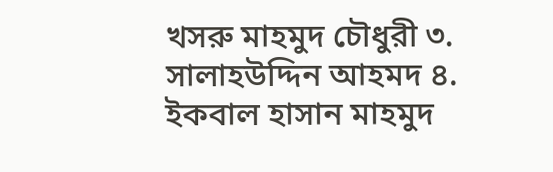খসরু মাহমুদ চৌধুরী ৩. সালাহউদ্দিন আহমদ ৪. ইকবাল হাসান মাহমুদ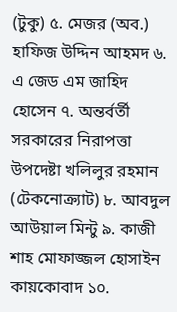(টুকু) ৫. মেজর (অব.) হাফিজ উদ্দিন আহমদ ৬. এ জেড এম জাহিদ হোসেন ৭. অন্তর্বর্তী সরকারের নিরাপত্তা উপদেষ্টা খলিলুর রহমান (টেকনোক্র্যাট) ৮. আবদুল আউয়াল মিন্টু ৯. কাজী শাহ মোফাজ্জল হোসাইন কায়কোবাদ ১০.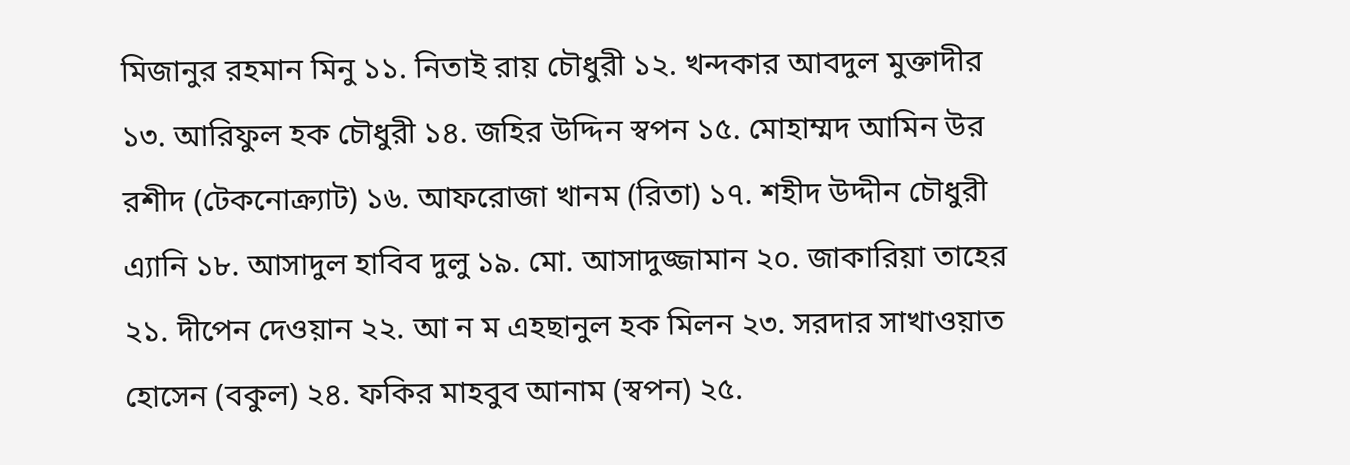মিজানুর রহমান মিনু ১১. নিতাই রায় চৌধুরী ১২. খন্দকার আবদুল মুক্তাদীর ১৩. আরিফুল হক চৌধুরী ১৪. জহির উদ্দিন স্বপন ১৫. মোহাম্মদ আমিন উর রশীদ (টেকনোক্র্যাট) ১৬. আফরোজা খানম (রিতা) ১৭. শহীদ উদ্দীন চৌধুরী এ্যানি ১৮. আসাদুল হাবিব দুলু ১৯. মো. আসাদুজ্জামান ২০. জাকারিয়া তাহের ২১. দীপেন দেওয়ান ২২. আ ন ম এহছানুল হক মিলন ২৩. সরদার সাখাওয়াত হোসেন (বকুল) ২৪. ফকির মাহবুব আনাম (স্বপন) ২৫.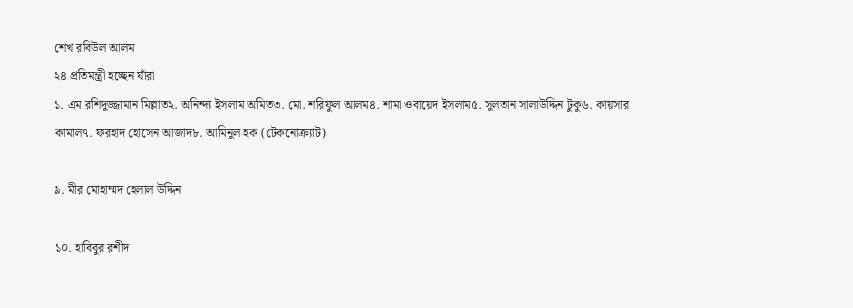শেখ রবিউল আলম
২৪ প্রতিমন্ত্রী হচ্ছেন যাঁরা
১. এম রশিদুজ্জামান মিল্লাত২. অনিন্দ্য ইসলাম অমিত৩. মো. শরিফুল আলম৪. শামা ওবায়েদ ইসলাম৫. সুলতান সালাউদ্দিন টুকু৬. কায়সার কামাল৭. ফরহাদ হোসেন আজাদ৮. আমিনুল হক (টেকনোক্র্যাট)

৯. মীর মোহাম্মদ হেলাল উদ্দিন

১০. হাবিবুর রশীদ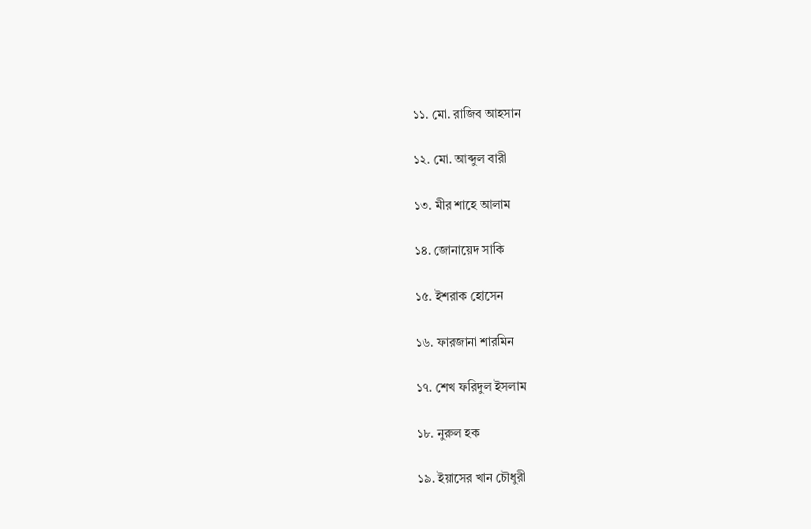১১. মো. রাজিব আহসান

১২. মো. আব্দুল বারী

১৩. মীর শাহে আলাম

১৪. জোনায়েদ সাকি

১৫. ইশরাক হোসেন

১৬. ফারজানা শারমিন

১৭. শেখ ফরিদুল ইসলাম

১৮. নুরুল হক

১৯. ইয়াসের খান চৌধুরী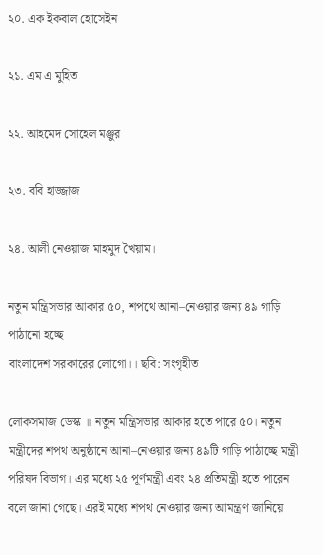২০. এক ইকবাল হোসেইন

২১. এম এ মুহিত

২২. আহমেদ সোহেল মঞ্জুর

২৩. ববি হাজ্জাজ

২৪. আলী নেওয়াজ মাহমুদ খৈয়াম।

নতুন মন্ত্রিসভার আকার ৫০, শপথে আনা–নেওয়ার জন্য ৪৯ গাড়ি পাঠানো হচ্ছে
বাংলাদেশ সরকারের লোগো।। ছবি: সংগৃহীত

লোকসমাজ ডেস্ক ॥ নতুন মন্ত্রিসভার আকার হতে পারে ৫০। নতুন মন্ত্রীদের শপথ অনুষ্ঠানে আনা–নেওয়ার জন্য ৪৯টি গাড়ি পাঠাচ্ছে মন্ত্রী পরিষদ বিভাগ। এর মধ্যে ২৫ পূর্ণমন্ত্রী এবং ২৪ প্রতিমন্ত্রী হতে পারেন বলে জানা গেছে। এরই মধ্যে শপথ নেওয়ার জন্য আমন্ত্রণ জানিয়ে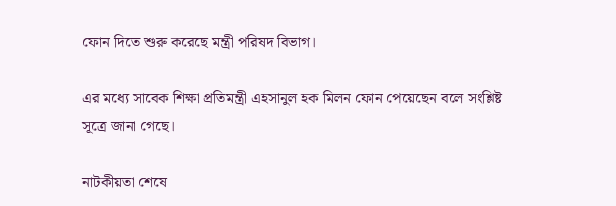ফোন দিতে শুরু করেছে মন্ত্রী পরিষদ বিভাগ।

এর মধ্যে সাবেক শিক্ষা প্রতিমন্ত্রী এহসানুল হক মিলন ফোন পেয়েছেন বলে সংশ্লিষ্ট সূত্রে জানা গেছে।

নাটকীয়তা শেষে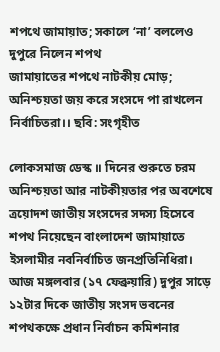শপথে জামায়াত; সকালে ‘না’ বললেও দুপুরে নিলেন শপথ
জামায়াতের শপথে নাটকীয় মোড়; অনিশ্চয়তা জয় করে সংসদে পা রাখলেন নির্বাচিতরা।। ছবি: সংগৃহীত

লোকসমাজ ডেস্ক ॥ দিনের শুরুতে চরম অনিশ্চয়তা আর নাটকীয়তার পর অবশেষে ত্রয়োদশ জাতীয় সংসদের সদস্য হিসেবে শপথ নিয়েছেন বাংলাদেশ জামায়াতে ইসলামীর নবনির্বাচিত জনপ্রতিনিধিরা। আজ মঙ্গলবার (১৭ ফেব্রুয়ারি) দুপুর সাড়ে ১২টার দিকে জাতীয় সংসদ ভবনের শপথকক্ষে প্রধান নির্বাচন কমিশনার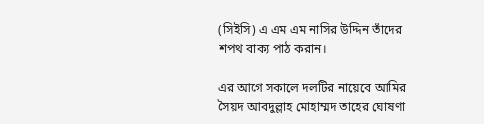(সিইসি) এ এম এম নাসির উদ্দিন তাঁদের শপথ বাক্য পাঠ করান।

এর আগে সকালে দলটির নায়েবে আমির সৈয়দ আবদুল্লাহ মোহাম্মদ তাহের ঘোষণা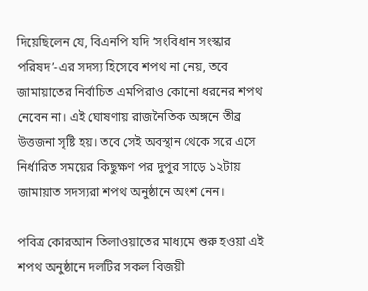দিয়েছিলেন যে, বিএনপি যদি ‘সংবিধান সংস্কার পরিষদ’-এর সদস্য হিসেবে শপথ না নেয়, তবে জামায়াতের নির্বাচিত এমপিরাও কোনো ধরনের শপথ নেবেন না। এই ঘোষণায় রাজনৈতিক অঙ্গনে তীব্র উত্তজনা সৃষ্টি হয়। তবে সেই অবস্থান থেকে সরে এসে নির্ধারিত সময়ের কিছুক্ষণ পর দুপুর সাড়ে ১২টায় জামায়াত সদস্যরা শপথ অনুষ্ঠানে অংশ নেন।

পবিত্র কোরআন তিলাওয়াতের মাধ্যমে শুরু হওয়া এই শপথ অনুষ্ঠানে দলটির সকল বিজয়ী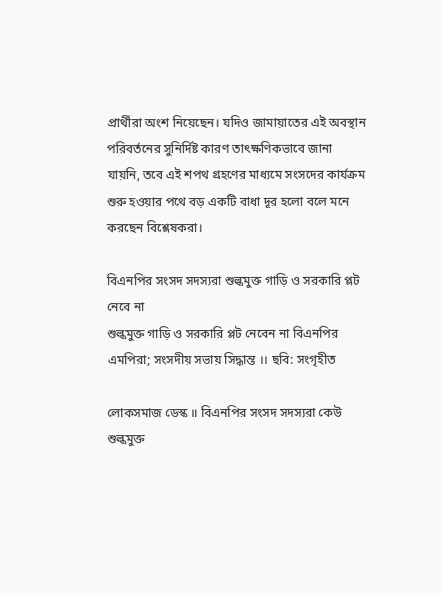প্রার্থীরা অংশ নিয়েছেন। যদিও জামায়াতের এই অবস্থান পরিবর্তনের সুনির্দিষ্ট কারণ তাৎক্ষণিকভাবে জানা যায়নি, তবে এই শপথ গ্রহণের মাধ্যমে সংসদের কার্যক্রম শুরু হওয়ার পথে বড় একটি বাধা দূর হলো বলে মনে করছেন বিশ্লেষকরা।

বিএনপির সংসদ সদস্যরা শুল্কমুক্ত গাড়ি ও সরকারি প্লট নেবে না
শুল্কমুক্ত গাড়ি ও সরকারি প্লট নেবেন না বিএনপির এমপিরা; সংসদীয় সভায় সিদ্ধান্ত ।। ছবি: সংগৃহীত

লোকসমাজ ডেস্ক ॥ বিএনপির সংসদ সদস্যরা কেউ শুল্কমুক্ত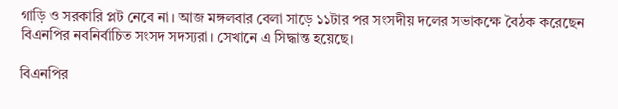গাড়ি ও সরকারি প্লট নেবে না। আজ মঙ্গলবার বেলা সাড়ে ১১টার পর সংসদীয় দলের সভাকক্ষে বৈঠক করেছেন বিএনপির নবনির্বাচিত সংসদ সদস্যরা। সেখানে এ সিদ্ধান্ত হয়েছে।

বিএনপির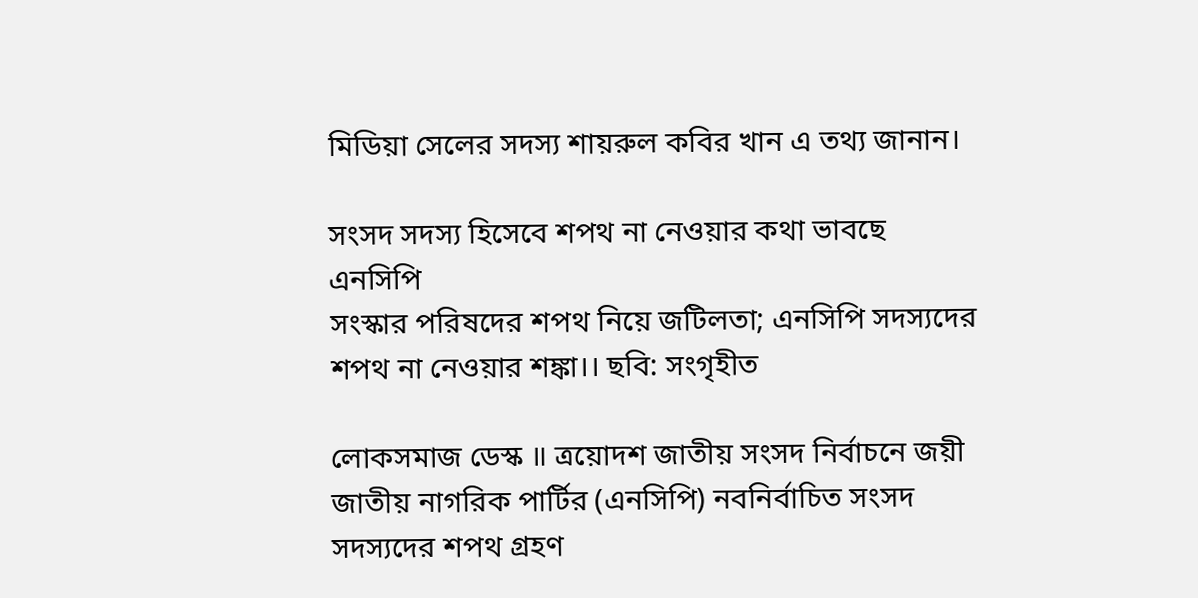মিডিয়া সেলের সদস্য শায়রুল কবির খান এ তথ্য জানান।

সংসদ সদস্য হিসেবে শপথ না নেওয়ার কথা ভাবছে এনসিপি
সংস্কার পরিষদের শপথ নিয়ে জটিলতা; এনসিপি সদস্যদের শপথ না নেওয়ার শঙ্কা।। ছবি: সংগৃহীত

লোকসমাজ ডেস্ক ॥ ত্রয়োদশ জাতীয় সংসদ নির্বাচনে জয়ী জাতীয় নাগরিক পার্টির (এনসিপি) নবনির্বাচিত সংসদ সদস্যদের শপথ গ্রহণ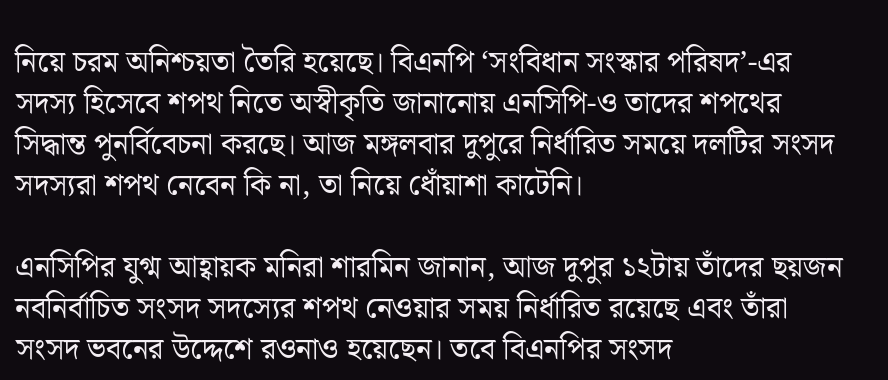নিয়ে চরম অনিশ্চয়তা তৈরি হয়েছে। বিএনপি ‘সংবিধান সংস্কার পরিষদ’-এর সদস্য হিসেবে শপথ নিতে অস্বীকৃতি জানানোয় এনসিপি-ও তাদের শপথের সিদ্ধান্ত পুনর্বিবেচনা করছে। আজ মঙ্গলবার দুপুরে নির্ধারিত সময়ে দলটির সংসদ সদস্যরা শপথ নেবেন কি না, তা নিয়ে ধোঁয়াশা কাটেনি।

এনসিপির যুগ্ম আহ্বায়ক মনিরা শারমিন জানান, আজ দুপুর ১২টায় তাঁদের ছয়জন নবনির্বাচিত সংসদ সদস্যের শপথ নেওয়ার সময় নির্ধারিত রয়েছে এবং তাঁরা সংসদ ভবনের উদ্দেশে রওনাও হয়েছেন। তবে বিএনপির সংসদ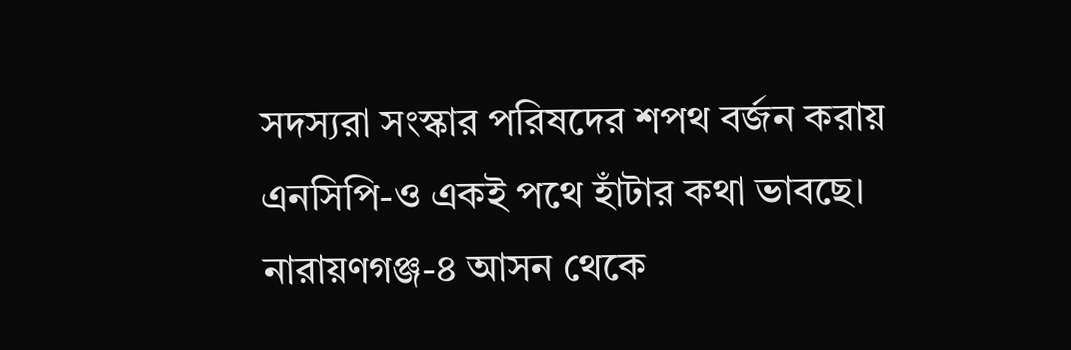সদস্যরা সংস্কার পরিষদের শপথ বর্জন করায় এনসিপি-ও একই পথে হাঁটার কথা ভাবছে। নারায়ণগঞ্জ-৪ আসন থেকে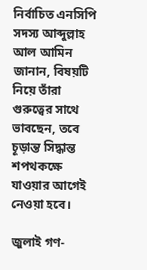নির্বাচিত এনসিপি সদস্য আব্দুল্লাহ আল আমিন জানান, বিষয়টি নিয়ে তাঁরা গুরুত্বের সাথে ভাবছেন, তবে চূড়ান্ত সিদ্ধান্ত শপথকক্ষে যাওয়ার আগেই নেওয়া হবে।

জুলাই গণ-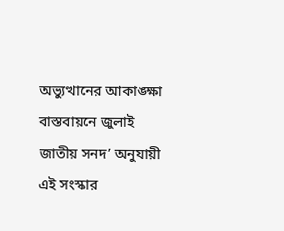অভ্যুত্থানের আকাঙ্ক্ষা বাস্তবায়নে জুলাই জাতীয় সনদ’ অনুযায়ী এই সংস্কার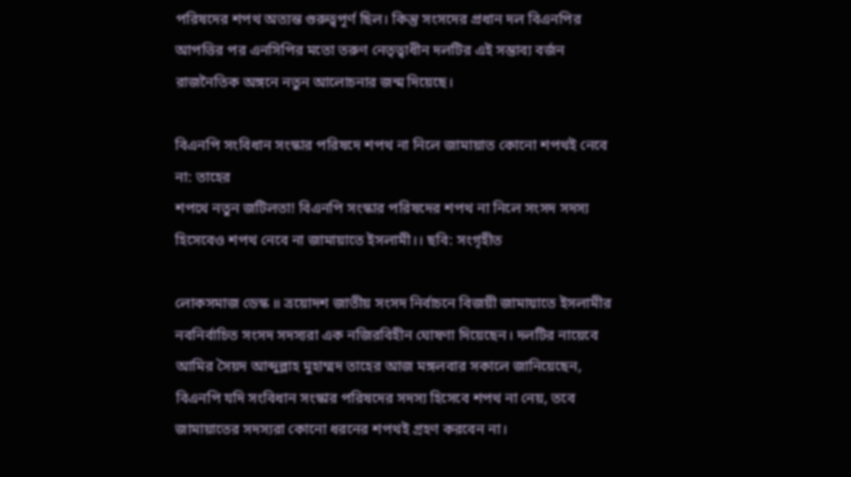পরিষদের শপথ অত্যন্ত গুরুত্বপূর্ণ ছিল। কিন্তু সংসদের প্রধান দল বিএনপির আপত্তির পর এনসিপির মতো তরুণ নেতৃত্বাধীন দলটির এই সম্ভাব্য বর্জন রাজনৈতিক অঙ্গনে নতুন আলোচনার জন্ম দিয়েছে।

বিএনপি সংবিধান সংস্কার পরিষদে শপথ না নিলে জামায়াত কোনো শপথই নেবে না: তাহের
শপথে নতুন জটিলতা! বিএনপি সংস্কার পরিষদের শপথ না নিলে সংসদ সদস্য হিসেবেও শপথ নেবে না জামায়াতে ইসলামী।। ছবি: সংগৃহীত

লোকসমাজ ডেস্ক ॥ ত্রয়োদশ জাতীয় সংসদ নির্বাচনে বিজয়ী জামায়াতে ইসলামীর নবনির্বাচিত সংসদ সদস্যরা এক নজিরবিহীন ঘোষণা দিয়েছেন। দলটির নায়েবে আমির সৈয়দ আব্দুল্লাহ মুহাম্মদ তাহের আজ মঙ্গলবার সকালে জানিয়েছেন, বিএনপি যদি সংবিধান সংস্কার পরিষদের সদস্য হিসেবে শপথ না নেয়, তবে জামায়াতের সদস্যরা কোনো ধরনের শপথই গ্রহণ করবেন না।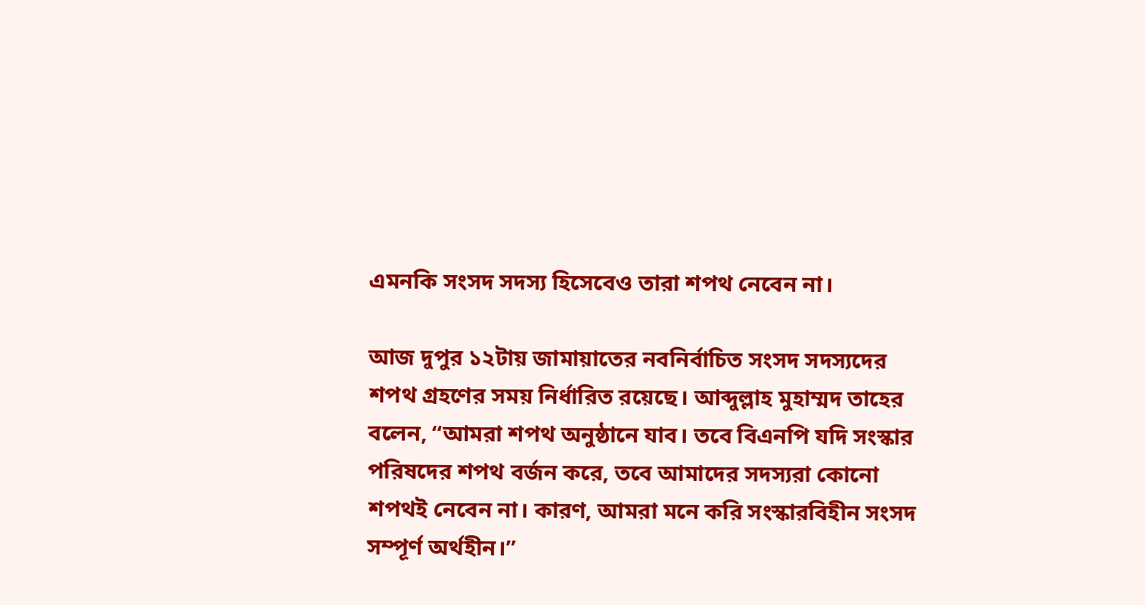এমনকি সংসদ সদস্য হিসেবেও তারা শপথ নেবেন না।

আজ দুপুর ১২টায় জামায়াতের নবনির্বাচিত সংসদ সদস্যদের শপথ গ্রহণের সময় নির্ধারিত রয়েছে। আব্দুল্লাহ মুহাম্মদ তাহের বলেন, “আমরা শপথ অনুষ্ঠানে যাব। তবে বিএনপি যদি সংস্কার পরিষদের শপথ বর্জন করে, তবে আমাদের সদস্যরা কোনো শপথই নেবেন না। কারণ, আমরা মনে করি সংস্কারবিহীন সংসদ সম্পূর্ণ অর্থহীন।”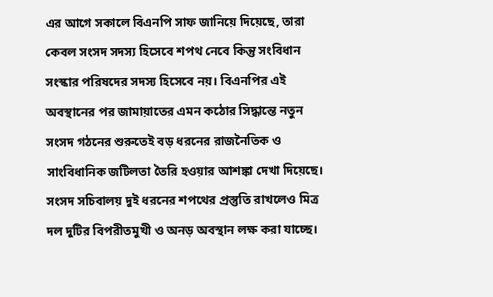এর আগে সকালে বিএনপি সাফ জানিয়ে দিয়েছে, তারা কেবল সংসদ সদস্য হিসেবে শপথ নেবে কিন্তু সংবিধান সংস্কার পরিষদের সদস্য হিসেবে নয়। বিএনপির এই অবস্থানের পর জামায়াতের এমন কঠোর সিদ্ধান্তে নতুন সংসদ গঠনের শুরুতেই বড় ধরনের রাজনৈতিক ও সাংবিধানিক জটিলতা তৈরি হওয়ার আশঙ্কা দেখা দিয়েছে। সংসদ সচিবালয় দুই ধরনের শপথের প্রস্তুতি রাখলেও মিত্র দল দুটির বিপরীতমুখী ও অনড় অবস্থান লক্ষ করা যাচ্ছে।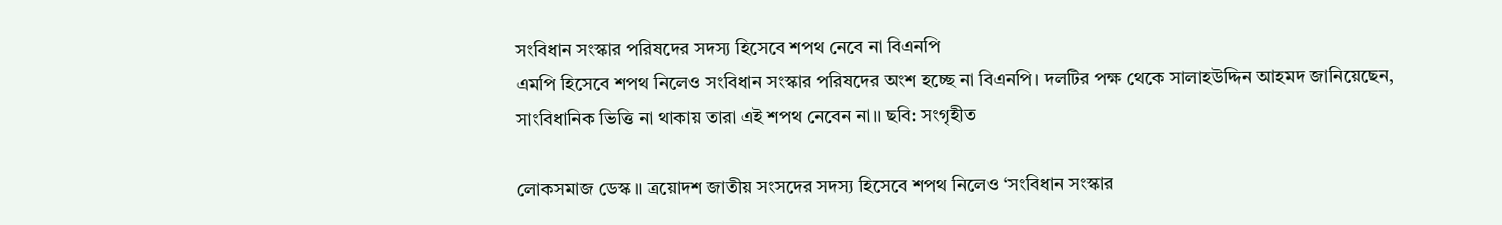সংবিধান সংস্কার পরিষদের সদস্য হিসেবে শপথ নেবে না বিএনপি
এমপি হিসেবে শপথ নিলেও সংবিধান সংস্কার পরিষদের অংশ হচ্ছে না বিএনপি। দলটির পক্ষ থেকে সালাহউদ্দিন আহমদ জানিয়েছেন, সাংবিধানিক ভিত্তি না থাকায় তারা এই শপথ নেবেন না।। ছবি: সংগৃহীত

লোকসমাজ ডেস্ক ॥ ত্রয়োদশ জাতীয় সংসদের সদস্য হিসেবে শপথ নিলেও ‘সংবিধান সংস্কার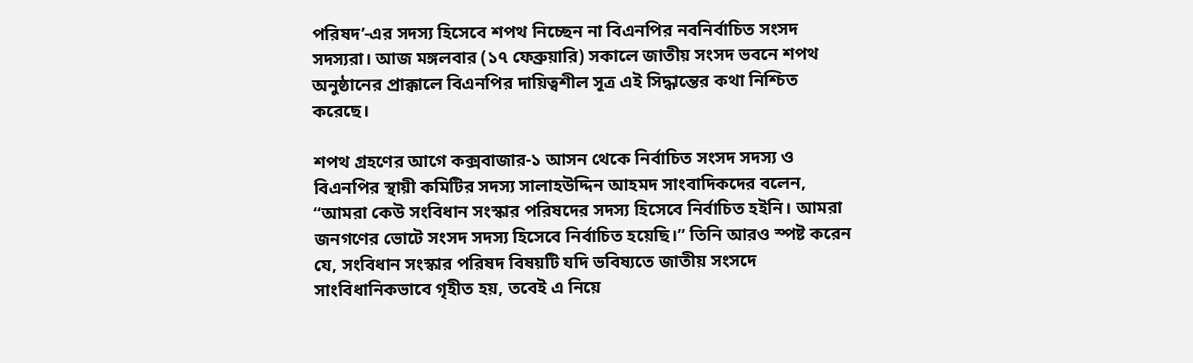পরিষদ’-এর সদস্য হিসেবে শপথ নিচ্ছেন না বিএনপির নবনির্বাচিত সংসদ সদস্যরা। আজ মঙ্গলবার (১৭ ফেব্রুয়ারি) সকালে জাতীয় সংসদ ভবনে শপথ অনুষ্ঠানের প্রাক্কালে বিএনপির দায়িত্বশীল সূত্র এই সিদ্ধান্তের কথা নিশ্চিত করেছে।

শপথ গ্রহণের আগে কক্সবাজার-১ আসন থেকে নির্বাচিত সংসদ সদস্য ও বিএনপির স্থায়ী কমিটির সদস্য সালাহউদ্দিন আহমদ সাংবাদিকদের বলেন, “আমরা কেউ সংবিধান সংস্কার পরিষদের সদস্য হিসেবে নির্বাচিত হইনি। আমরা জনগণের ভোটে সংসদ সদস্য হিসেবে নির্বাচিত হয়েছি।” তিনি আরও স্পষ্ট করেন যে, সংবিধান সংস্কার পরিষদ বিষয়টি যদি ভবিষ্যতে জাতীয় সংসদে সাংবিধানিকভাবে গৃহীত হয়, তবেই এ নিয়ে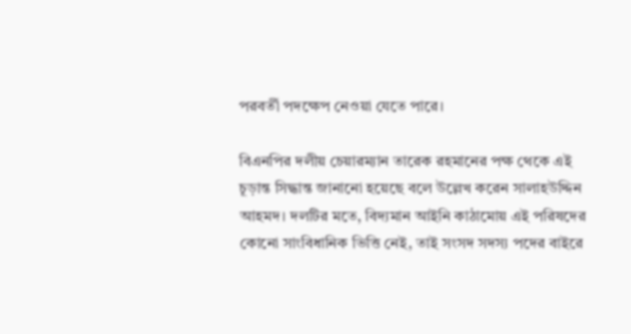পরবর্তী পদক্ষেপ নেওয়া যেতে পারে।

বিএনপির দলীয় চেয়ারম্যান তারেক রহমানের পক্ষ থেকে এই চূড়ান্ত সিদ্ধান্ত জানানো হয়েছে বলে উল্লেখ করেন সালাহউদ্দিন আহমদ। দলটির মতে, বিদ্যমান আইনি কাঠামোয় এই পরিষদের কোনো সাংবিধানিক ভিত্তি নেই, তাই সংসদ সদস্য পদের বাইরে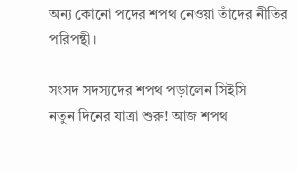অন্য কোনো পদের শপথ নেওয়া তাঁদের নীতির পরিপন্থী।

সংসদ সদস্যদের শপথ পড়ালেন সিইসি
নতুন দিনের যাত্রা শুরু! আজ শপথ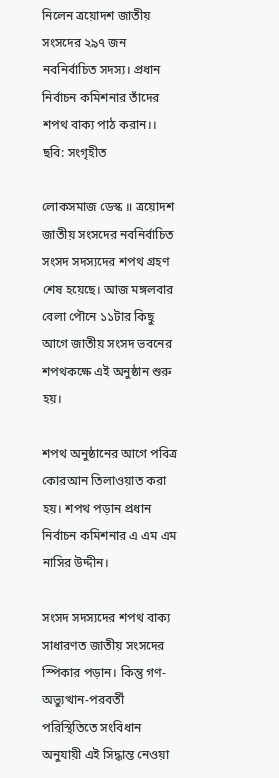নিলেন ত্রয়োদশ জাতীয় সংসদের ২৯৭ জন নবনির্বাচিত সদস্য। প্রধান নির্বাচন কমিশনার তাঁদের শপথ বাক্য পাঠ করান।। ছবি: সংগৃহীত

লোকসমাজ ডেস্ক ॥ ত্রয়োদশ জাতীয় সংসদের নবনির্বাচিত সংসদ সদস্যদের শপথ গ্রহণ শেষ হয়েছে। আজ মঙ্গলবার বেলা পৌনে ১১টার কিছু আগে জাতীয় সংসদ ভবনের শপথকক্ষে এই অনুষ্ঠান শুরু হয়।

শপথ অনুষ্ঠানের আগে পবিত্র কোরআন তিলাওয়াত করা হয়। শপথ পড়ান প্রধান নির্বাচন কমিশনার এ এম এম নাসির উদ্দীন।

সংসদ সদস্যদের শপথ বাক্য সাধারণত জাতীয় সংসদের স্পিকার পড়ান। কিন্তু গণ-অভ্যুত্থান-পরবর্তী পরিস্থিতিতে সংবিধান অনুযায়ী এই সিদ্ধান্ত নেওয়া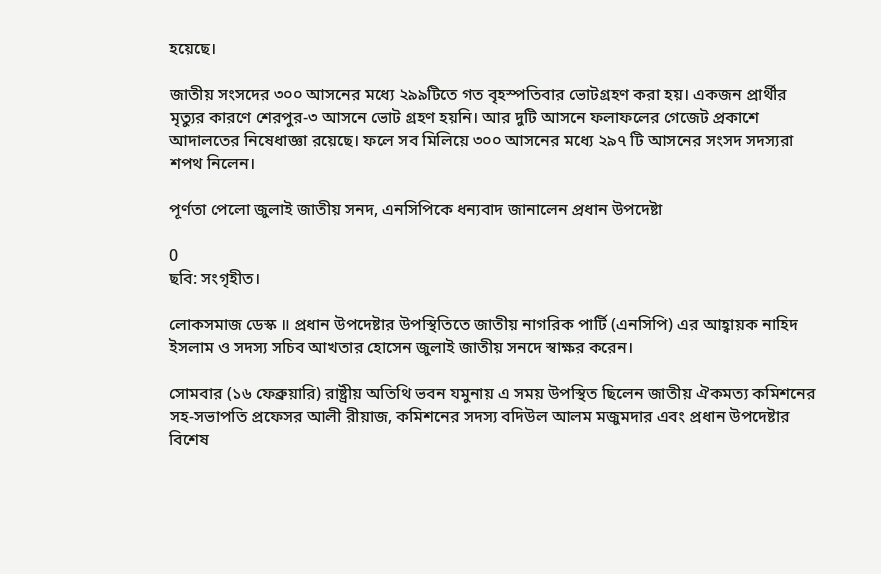হয়েছে।

জাতীয় সংসদের ৩০০ আসনের মধ্যে ২৯৯টিতে গত বৃহস্পতিবার ভোটগ্রহণ করা হয়। একজন প্রার্থীর মৃত্যুর কারণে শেরপুর-৩ আসনে ভোট গ্রহণ হয়নি। আর দুটি আসনে ফলাফলের গেজেট প্রকাশে আদালতের নিষেধাজ্ঞা রয়েছে। ফলে সব মিলিয়ে ৩০০ আসনের মধ্যে ২৯৭ টি আসনের সংসদ সদস্যরা শপথ নিলেন।

পূর্ণতা পেলো জুলাই জাতীয় সনদ, এনসিপিকে ধন্যবাদ জানালেন প্রধান উপদেষ্টা

0
ছবি: সংগৃহীত।

লোকসমাজ ডেস্ক ॥ প্রধান উপদেষ্টার উপস্থিতিতে জাতীয় নাগরিক পার্টি (এনসিপি) এর আহ্বায়ক নাহিদ ইসলাম ও সদস্য সচিব আখতার হোসেন জুলাই জাতীয় সনদে স্বাক্ষর করেন।

সোমবার (১৬ ফেব্রুয়ারি) রাষ্ট্রীয় অতিথি ভবন যমুনায় এ সময় উপস্থিত ছিলেন জাতীয় ঐকমত্য কমিশনের সহ-সভাপতি প্রফেসর আলী রীয়াজ, কমিশনের সদস্য বদিউল আলম মজুমদার এবং প্রধান উপদেষ্টার বিশেষ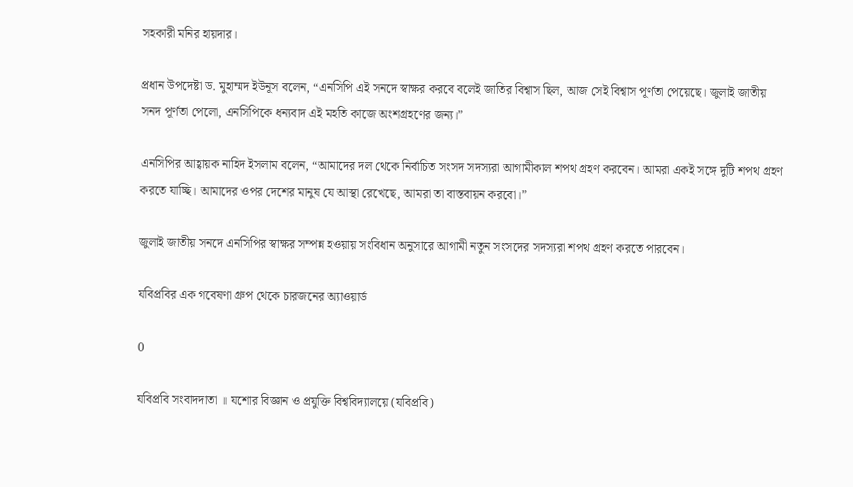সহকারী মনির হায়দার।

প্রধান উপদেষ্টা ড. মুহাম্মদ ইউনূস বলেন, “এনসিপি এই সনদে স্বাক্ষর করবে বলেই জাতির বিশ্বাস ছিল, আজ সেই বিশ্বাস পূর্ণতা পেয়েছে। জুলাই জাতীয় সনদ পূর্ণতা পেলো, এনসিপিকে ধন্যবাদ এই মহতি কাজে অংশগ্রহণের জন্য।”

এনসিপির আহ্বায়ক নাহিদ ইসলাম বলেন, “আমাদের দল থেকে নির্বাচিত সংসদ সদস্যরা আগামীকাল শপথ গ্রহণ করবেন। আমরা একই সঙ্গে দুটি শপথ গ্রহণ করতে যাচ্ছি। আমাদের ওপর দেশের মানুষ যে আস্থা রেখেছে, আমরা তা বাস্তবায়ন করবো।”

জুলাই জাতীয় সনদে এনসিপির স্বাক্ষর সম্পন্ন হওয়ায় সংবিধান অনুসারে আগামী নতুন সংসদের সদস্যরা শপথ গ্রহণ করতে পারবেন।

যবিপ্রবির এক গবেষণা গ্রুপ থেকে চারজনের অ্যাওয়ার্ড

0

যবিপ্রবি সংবাদদাতা ॥ যশোর বিজ্ঞান ও প্রযুক্তি বিশ্ববিদ্যালয়ে (যবিপ্রবি)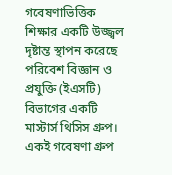গবেষণাভিত্তিক শিক্ষার একটি উজ্জ্বল দৃষ্টান্ত স্থাপন করেছে পরিবেশ বিজ্ঞান ও প্রযুক্তি (ইএসটি) বিভাগের একটি মাস্টার্স থিসিস গ্রুপ। একই গবেষণা গ্রুপ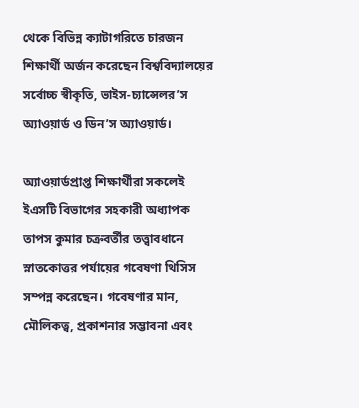থেকে বিভিন্ন ক্যাটাগরিতে চারজন শিক্ষার্থী অর্জন করেছেন বিশ্ববিদ্যালয়ের সর্বোচ্চ স্বীকৃতি, ভাইস-চ্যান্সেলর’স অ্যাওয়ার্ড ও ডিন’স অ্যাওয়ার্ড।

অ্যাওয়ার্ডপ্রাপ্ত শিক্ষার্থীরা সকলেই ইএসটি বিভাগের সহকারী অধ্যাপক তাপস কুমার চক্রবর্তীর তত্ত্বাবধানে স্নাতকোত্তর পর্যায়ের গবেষণা থিসিস সম্পন্ন করেছেন। গবেষণার মান, মৌলিকত্ব, প্রকাশনার সম্ভাবনা এবং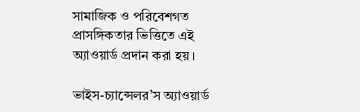সামাজিক ও পরিবেশগত প্রাসঙ্গিকতার ভিত্তিতে এই অ্যাওয়ার্ড প্রদান করা হয়।

ভাইস-চ্যান্সেলর’স অ্যাওয়ার্ড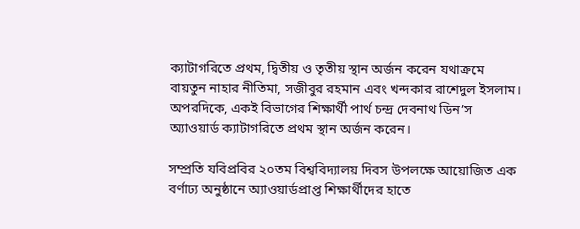ক্যাটাগরিতে প্রথম, দ্বিতীয় ও তৃতীয় স্থান অর্জন করেন যথাক্রমে বায়তুন নাহার নীতিমা, সজীবুর রহমান এবং খন্দকার রাশেদুল ইসলাম। অপরদিকে, একই বিভাগের শিক্ষার্থী পার্থ চন্দ্র দেবনাথ ডিন’স অ্যাওয়ার্ড ক্যাটাগরিতে প্রথম স্থান অর্জন করেন।

সম্প্রতি যবিপ্রবির ২০তম বিশ্ববিদ্যালয় দিবস উপলক্ষে আয়োজিত এক বর্ণাঢ্য অনুষ্ঠানে অ্যাওয়ার্ডপ্রাপ্ত শিক্ষার্থীদের হাতে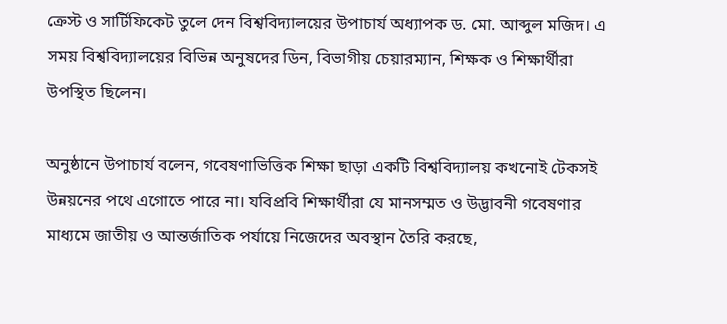ক্রেস্ট ও সার্টিফিকেট তুলে দেন বিশ্ববিদ্যালয়ের উপাচার্য অধ্যাপক ড. মো. আব্দুল মজিদ। এ সময় বিশ্ববিদ্যালয়ের বিভিন্ন অনুষদের ডিন, বিভাগীয় চেয়ারম্যান, শিক্ষক ও শিক্ষার্থীরা উপস্থিত ছিলেন।

অনুষ্ঠানে উপাচার্য বলেন, গবেষণাভিত্তিক শিক্ষা ছাড়া একটি বিশ্ববিদ্যালয় কখনোই টেকসই উন্নয়নের পথে এগোতে পারে না। যবিপ্রবি শিক্ষার্থীরা যে মানসম্মত ও উদ্ভাবনী গবেষণার মাধ্যমে জাতীয় ও আন্তর্জাতিক পর্যায়ে নিজেদের অবস্থান তৈরি করছে,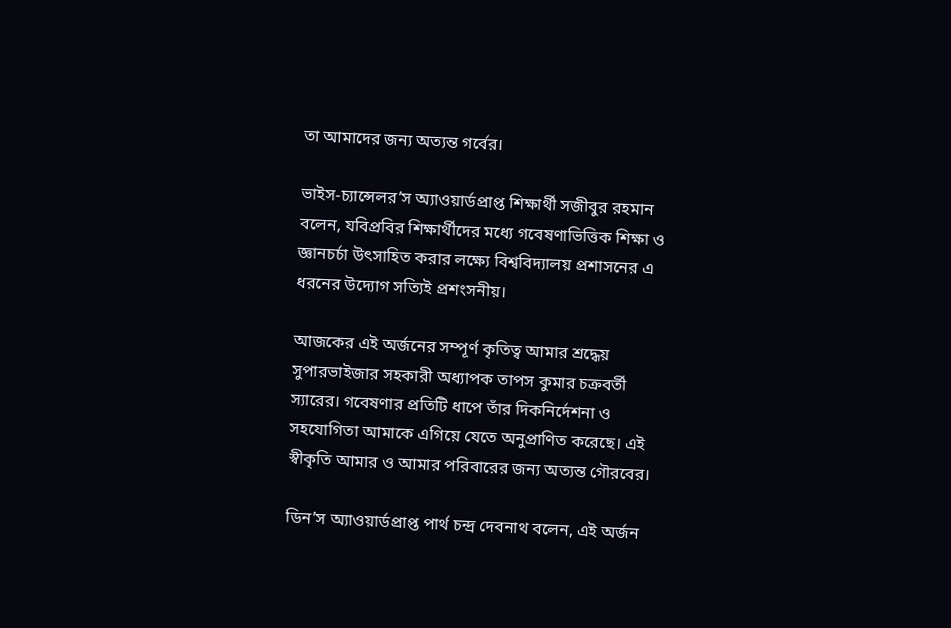তা আমাদের জন্য অত্যন্ত গর্বের।

ভাইস-চ্যান্সেলর’স অ্যাওয়ার্ডপ্রাপ্ত শিক্ষার্থী সজীবুর রহমান বলেন, যবিপ্রবির শিক্ষার্থীদের মধ্যে গবেষণাভিত্তিক শিক্ষা ও জ্ঞানচর্চা উৎসাহিত করার লক্ষ্যে বিশ্ববিদ্যালয় প্রশাসনের এ ধরনের উদ্যোগ সত্যিই প্রশংসনীয়।

আজকের এই অর্জনের সম্পূর্ণ কৃতিত্ব আমার শ্রদ্ধেয় সুপারভাইজার সহকারী অধ্যাপক তাপস কুমার চক্রবর্তী স্যারের। গবেষণার প্রতিটি ধাপে তাঁর দিকনির্দেশনা ও সহযোগিতা আমাকে এগিয়ে যেতে অনুপ্রাণিত করেছে। এই স্বীকৃতি আমার ও আমার পরিবারের জন্য অত্যন্ত গৌরবের।

ডিন’স অ্যাওয়ার্ডপ্রাপ্ত পার্থ চন্দ্র দেবনাথ বলেন, এই অর্জন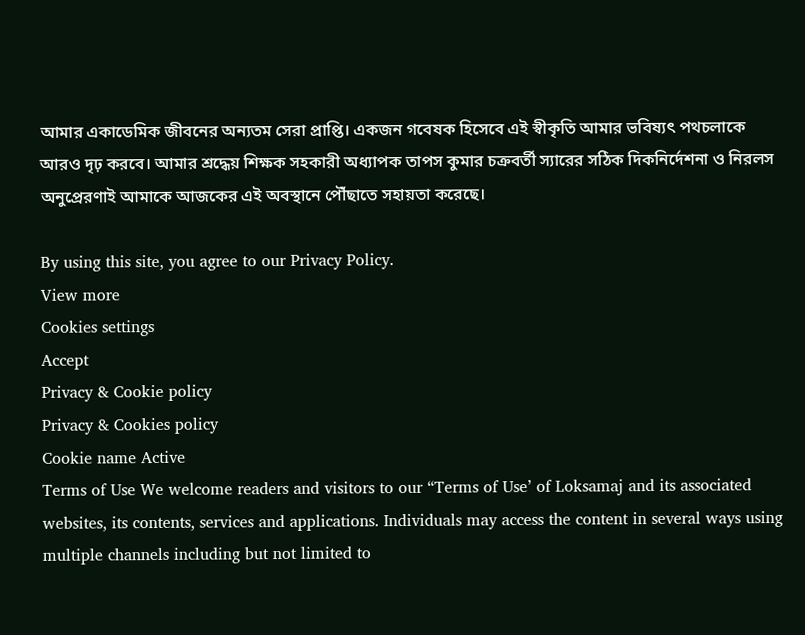আমার একাডেমিক জীবনের অন্যতম সেরা প্রাপ্তি। একজন গবেষক হিসেবে এই স্বীকৃতি আমার ভবিষ্যৎ পথচলাকে আরও দৃঢ় করবে। আমার শ্রদ্ধেয় শিক্ষক সহকারী অধ্যাপক তাপস কুমার চক্রবর্তী স্যারের সঠিক দিকনির্দেশনা ও নিরলস অনুপ্রেরণাই আমাকে আজকের এই অবস্থানে পৌঁছাতে সহায়তা করেছে।

By using this site, you agree to our Privacy Policy.
View more
Cookies settings
Accept
Privacy & Cookie policy
Privacy & Cookies policy
Cookie name Active
Terms of Use We welcome readers and visitors to our “Terms of Use’ of Loksamaj and its associated websites, its contents, services and applications. Individuals may access the content in several ways using multiple channels including but not limited to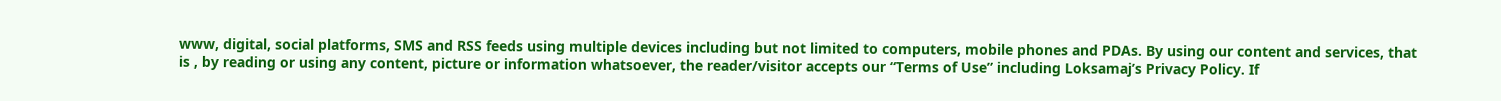www, digital, social platforms, SMS and RSS feeds using multiple devices including but not limited to computers, mobile phones and PDAs. By using our content and services, that is , by reading or using any content, picture or information whatsoever, the reader/visitor accepts our “Terms of Use” including Loksamaj’s Privacy Policy. If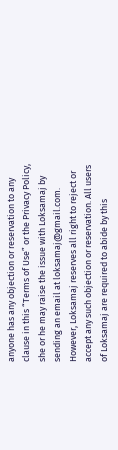anyone has any objection or reservation to any clause in this “Terms of Use” or the Privacy Policy, she or he may raise the issue with Loksamaj by sending an email at loksamaj@gmail.com. However, Loksamaj reserves all right to reject or accept any such objection or reservation. All users of Loksamaj are required to abide by this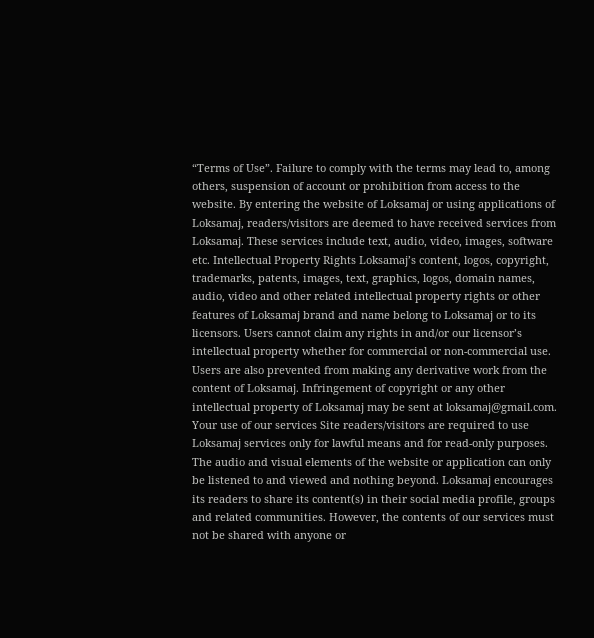“Terms of Use”. Failure to comply with the terms may lead to, among others, suspension of account or prohibition from access to the website. By entering the website of Loksamaj or using applications of Loksamaj, readers/visitors are deemed to have received services from Loksamaj. These services include text, audio, video, images, software etc. Intellectual Property Rights Loksamaj’s content, logos, copyright, trademarks, patents, images, text, graphics, logos, domain names, audio, video and other related intellectual property rights or other features of Loksamaj brand and name belong to Loksamaj or to its licensors. Users cannot claim any rights in and/or our licensor’s intellectual property whether for commercial or non-commercial use. Users are also prevented from making any derivative work from the content of Loksamaj. Infringement of copyright or any other intellectual property of Loksamaj may be sent at loksamaj@gmail.com. Your use of our services Site readers/visitors are required to use Loksamaj services only for lawful means and for read-only purposes. The audio and visual elements of the website or application can only be listened to and viewed and nothing beyond. Loksamaj encourages its readers to share its content(s) in their social media profile, groups and related communities. However, the contents of our services must not be shared with anyone or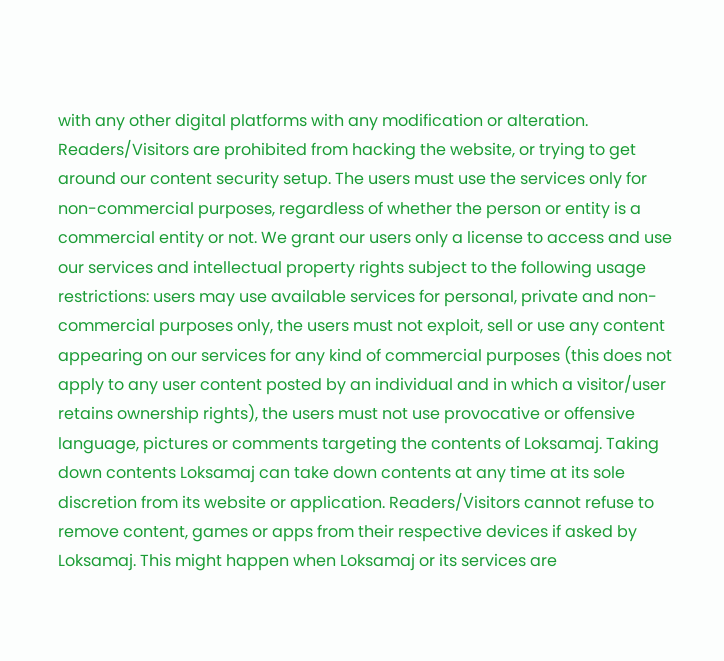with any other digital platforms with any modification or alteration. Readers/Visitors are prohibited from hacking the website, or trying to get around our content security setup. The users must use the services only for non-commercial purposes, regardless of whether the person or entity is a commercial entity or not. We grant our users only a license to access and use our services and intellectual property rights subject to the following usage restrictions: users may use available services for personal, private and non-commercial purposes only, the users must not exploit, sell or use any content appearing on our services for any kind of commercial purposes (this does not apply to any user content posted by an individual and in which a visitor/user retains ownership rights), the users must not use provocative or offensive language, pictures or comments targeting the contents of Loksamaj. Taking down contents Loksamaj can take down contents at any time at its sole discretion from its website or application. Readers/Visitors cannot refuse to remove content, games or apps from their respective devices if asked by Loksamaj. This might happen when Loksamaj or its services are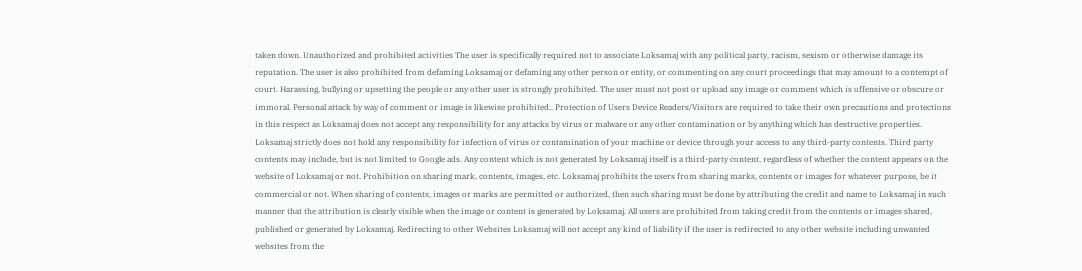taken down. Unauthorized and prohibited activities The user is specifically required not to associate Loksamaj with any political party, racism, sexism or otherwise damage its reputation. The user is also prohibited from defaming Loksamaj or defaming any other person or entity, or commenting on any court proceedings that may amount to a contempt of court. Harassing, bullying or upsetting the people or any other user is strongly prohibited. The user must not post or upload any image or comment which is offensive or obscure or immoral. Personal attack by way of comment or image is likewise prohibited.. Protection of Users Device Readers/Visitors are required to take their own precautions and protections in this respect as Loksamaj does not accept any responsibility for any attacks by virus or malware or any other contamination or by anything which has destructive properties. Loksamaj strictly does not hold any responsibility for infection of virus or contamination of your machine or device through your access to any third-party contents. Third party contents may include, but is not limited to Google ads. Any content which is not generated by Loksamaj itself is a third-party content, regardless of whether the content appears on the website of Loksamaj or not. Prohibition on sharing mark, contents, images, etc. Loksamaj prohibits the users from sharing marks, contents or images for whatever purpose, be it commercial or not. When sharing of contents, images or marks are permitted or authorized, then such sharing must be done by attributing the credit and name to Loksamaj in such manner that the attribution is clearly visible when the image or content is generated by Loksamaj. All users are prohibited from taking credit from the contents or images shared, published or generated by Loksamaj. Redirecting to other Websites Loksamaj will not accept any kind of liability if the user is redirected to any other website including unwanted websites from the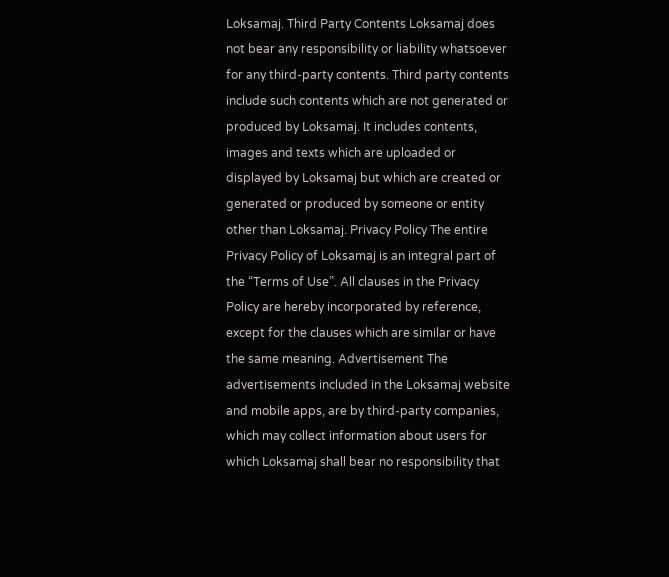Loksamaj. Third Party Contents Loksamaj does not bear any responsibility or liability whatsoever for any third-party contents. Third party contents include such contents which are not generated or produced by Loksamaj. It includes contents, images and texts which are uploaded or displayed by Loksamaj but which are created or generated or produced by someone or entity other than Loksamaj. Privacy Policy The entire Privacy Policy of Loksamaj is an integral part of the “Terms of Use”. All clauses in the Privacy Policy are hereby incorporated by reference, except for the clauses which are similar or have the same meaning. Advertisement The advertisements included in the Loksamaj website and mobile apps, are by third-party companies, which may collect information about users for which Loksamaj shall bear no responsibility that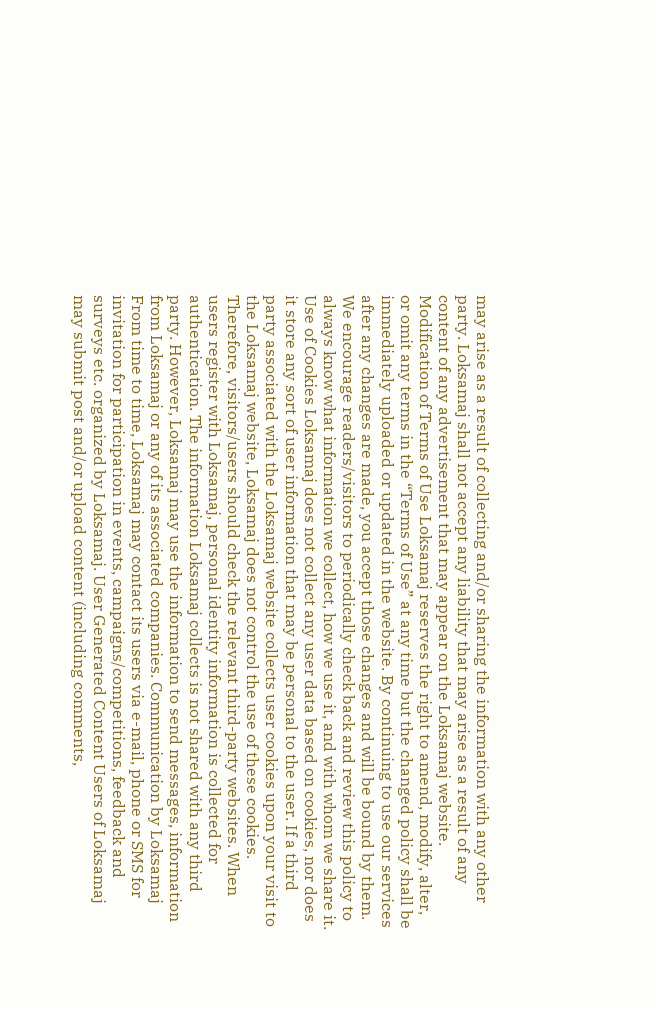may arise as a result of collecting and/or sharing the information with any other party. Loksamaj shall not accept any liability that may arise as a result of any content of any advertisement that may appear on the Loksamaj website. Modification of Terms of Use Loksamaj reserves the right to amend, modify, alter, or omit any terms in the “Terms of Use” at any time but the changed policy shall be immediately uploaded or updated in the website. By continuing to use our services after any changes are made, you accept those changes and will be bound by them. We encourage readers/visitors to periodically check back and review this policy to always know what information we collect, how we use it, and with whom we share it. Use of Cookies Loksamaj does not collect any user data based on cookies, nor does it store any sort of user information that may be personal to the user. If a third party associated with the Loksamaj website collects user cookies upon your visit to the Loksamaj website, Loksamaj does not control the use of these cookies. Therefore, visitors/users should check the relevant third-party websites. When users register with Loksamaj, personal identity information is collected for authentication. The information Loksamaj collects is not shared with any third party. However, Loksamaj may use the information to send messages, information from Loksamaj or any of its associated companies. Communication by Loksamaj From time to time, Loksamaj may contact its users via e-mail, phone or SMS for invitation for participation in events, campaigns/competitions, feedback and surveys etc. organized by Loksamaj. User Generated Content Users of Loksamaj may submit post and/or upload content (including comments,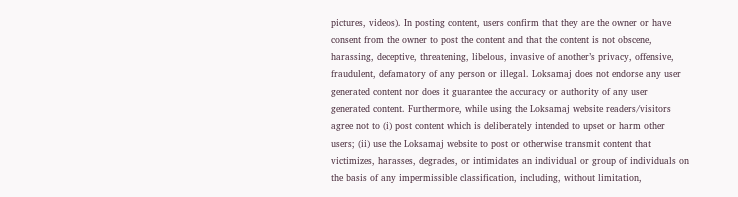pictures, videos). In posting content, users confirm that they are the owner or have consent from the owner to post the content and that the content is not obscene, harassing, deceptive, threatening, libelous, invasive of another’s privacy, offensive, fraudulent, defamatory of any person or illegal. Loksamaj does not endorse any user generated content nor does it guarantee the accuracy or authority of any user generated content. Furthermore, while using the Loksamaj website readers/visitors agree not to (i) post content which is deliberately intended to upset or harm other users; (ii) use the Loksamaj website to post or otherwise transmit content that victimizes, harasses, degrades, or intimidates an individual or group of individuals on the basis of any impermissible classification, including, without limitation,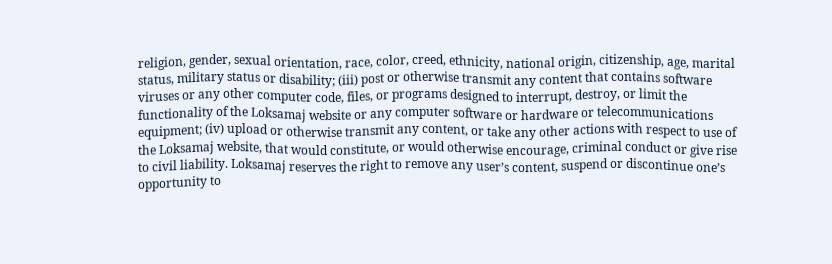religion, gender, sexual orientation, race, color, creed, ethnicity, national origin, citizenship, age, marital status, military status or disability; (iii) post or otherwise transmit any content that contains software viruses or any other computer code, files, or programs designed to interrupt, destroy, or limit the functionality of the Loksamaj website or any computer software or hardware or telecommunications equipment; (iv) upload or otherwise transmit any content, or take any other actions with respect to use of the Loksamaj website, that would constitute, or would otherwise encourage, criminal conduct or give rise to civil liability. Loksamaj reserves the right to remove any user’s content, suspend or discontinue one’s opportunity to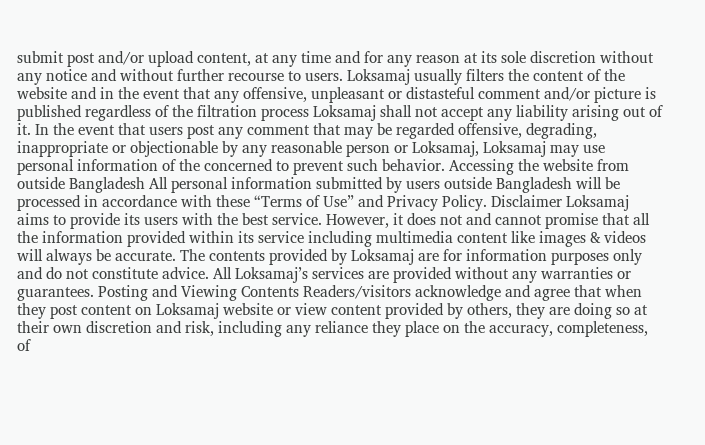submit post and/or upload content, at any time and for any reason at its sole discretion without any notice and without further recourse to users. Loksamaj usually filters the content of the website and in the event that any offensive, unpleasant or distasteful comment and/or picture is published regardless of the filtration process Loksamaj shall not accept any liability arising out of it. In the event that users post any comment that may be regarded offensive, degrading, inappropriate or objectionable by any reasonable person or Loksamaj, Loksamaj may use personal information of the concerned to prevent such behavior. Accessing the website from outside Bangladesh All personal information submitted by users outside Bangladesh will be processed in accordance with these “Terms of Use” and Privacy Policy. Disclaimer Loksamaj aims to provide its users with the best service. However, it does not and cannot promise that all the information provided within its service including multimedia content like images & videos will always be accurate. The contents provided by Loksamaj are for information purposes only and do not constitute advice. All Loksamaj’s services are provided without any warranties or guarantees. Posting and Viewing Contents Readers/visitors acknowledge and agree that when they post content on Loksamaj website or view content provided by others, they are doing so at their own discretion and risk, including any reliance they place on the accuracy, completeness, of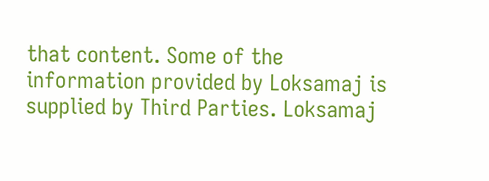that content. Some of the information provided by Loksamaj is supplied by Third Parties. Loksamaj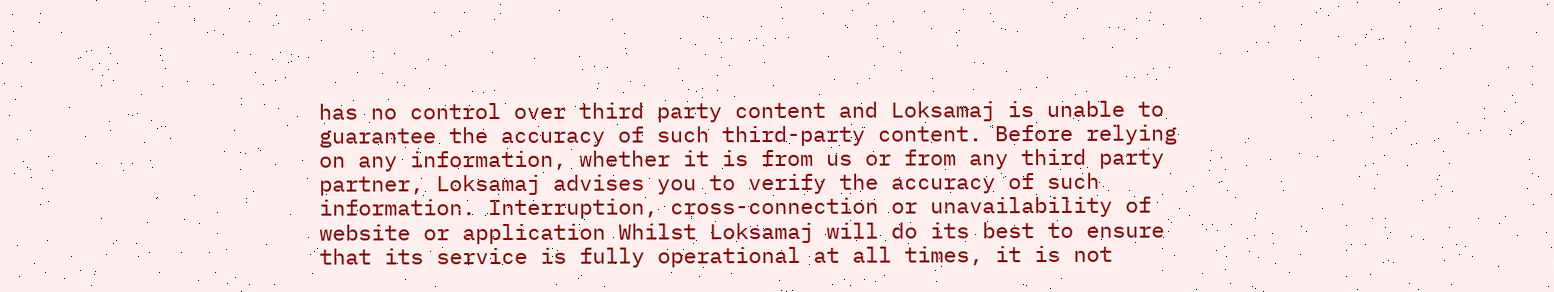has no control over third party content and Loksamaj is unable to guarantee the accuracy of such third-party content. Before relying on any information, whether it is from us or from any third party partner, Loksamaj advises you to verify the accuracy of such information. Interruption, cross-connection or unavailability of website or application Whilst Loksamaj will do its best to ensure that its service is fully operational at all times, it is not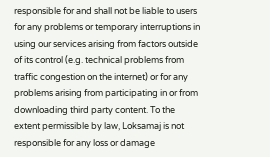responsible for and shall not be liable to users for any problems or temporary interruptions in using our services arising from factors outside of its control (e.g. technical problems from traffic congestion on the internet) or for any problems arising from participating in or from downloading third party content. To the extent permissible by law, Loksamaj is not responsible for any loss or damage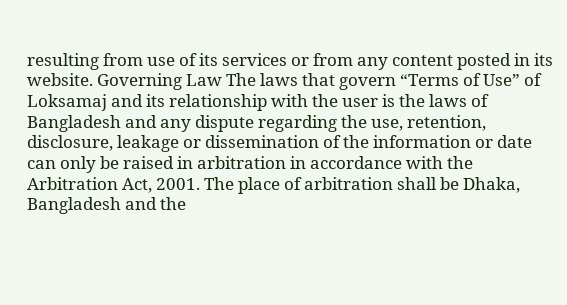resulting from use of its services or from any content posted in its website. Governing Law The laws that govern “Terms of Use” of Loksamaj and its relationship with the user is the laws of Bangladesh and any dispute regarding the use, retention, disclosure, leakage or dissemination of the information or date can only be raised in arbitration in accordance with the Arbitration Act, 2001. The place of arbitration shall be Dhaka, Bangladesh and the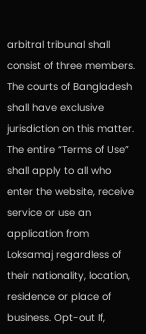arbitral tribunal shall consist of three members. The courts of Bangladesh shall have exclusive jurisdiction on this matter. The entire “Terms of Use” shall apply to all who enter the website, receive service or use an application from Loksamaj regardless of their nationality, location, residence or place of business. Opt-out If,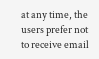at any time, the users prefer not to receive email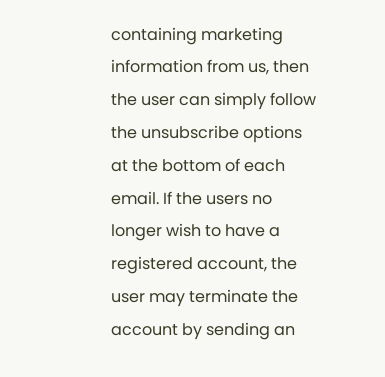containing marketing information from us, then the user can simply follow the unsubscribe options at the bottom of each email. If the users no longer wish to have a registered account, the user may terminate the account by sending an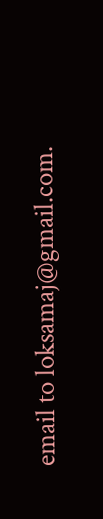email to loksamaj@gmail.com.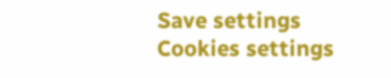Save settings
Cookies settings